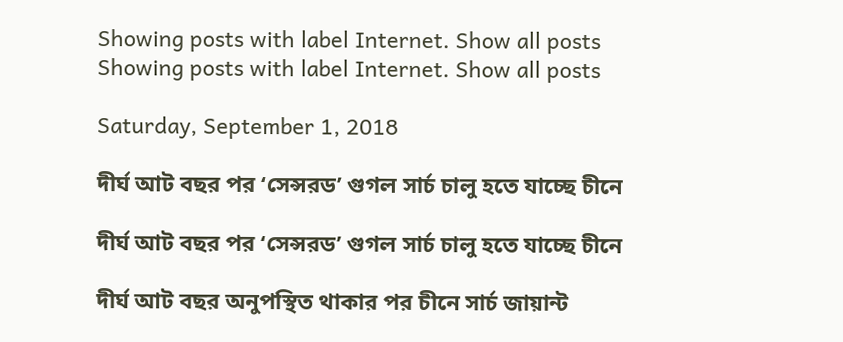Showing posts with label Internet. Show all posts
Showing posts with label Internet. Show all posts

Saturday, September 1, 2018

দীর্ঘ আট বছর পর ‘সেন্সরড’ গুগল সার্চ চালু হতে যাচ্ছে চীনে

দীর্ঘ আট বছর পর ‘সেন্সরড’ গুগল সার্চ চালু হতে যাচ্ছে চীনে

দীর্ঘ আট বছর অনুপস্থিত থাকার পর চীনে সার্চ জায়ান্ট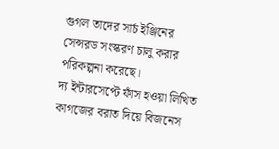গুগল তাদের সার্চ ইঞ্জিনের সেন্সরড সংস্করণ চালু করার পরিকল্পনা করেছে।
দ্য ইন্টারসেপ্টে ফাঁস হওয়া লিখিত কাগজের বরাত দিয়ে বিজনেস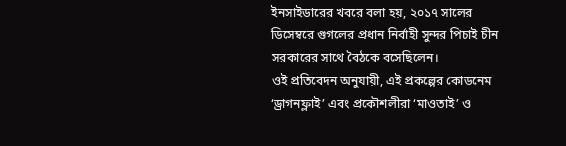ইনসাইডারের খবরে বলা হয়, ২০১৭ সালের ডিসেম্বরে গুগলের প্রধান নির্বাহী সুন্দর পিচাই চীন সরকারের সাথে বৈঠকে বসেছিলেন।
ওই প্রতিবেদন অনুযায়ী, এই প্রকল্পের কোডনেম ‘ড্রাগনফ্লাই’ এবং প্রকৌশলীরা ‘মাওতাই’ ও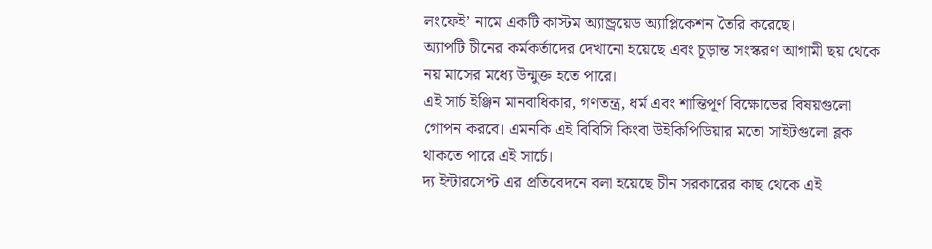লংফেই’ নামে একটি কাস্টম অ্যান্ড্রয়েড অ্যাপ্লিকেশন তৈরি করেছে।
অ্যাপটি চীনের কর্মকর্তাদের দেখানো হয়েছে এবং চূড়ান্ত সংস্করণ আগামী ছয় থেকে নয় মাসের মধ্যে উন্মুক্ত হতে পারে।
এই সার্চ ইঞ্জিন মানবাধিকার, গণতন্ত্র, ধর্ম এবং শান্তিপূর্ণ বিক্ষোভের বিষয়গুলো গোপন করবে। এমনকি এই বিবিসি কিংবা উইকিপিডিয়ার মতো সাইটগুলো ব্লক থাকতে পারে এই সার্চে।
দ্য ইন্টারসেপ্ট এর প্রতিবেদনে বলা হয়েছে চীন সরকারের কাছ থেকে এই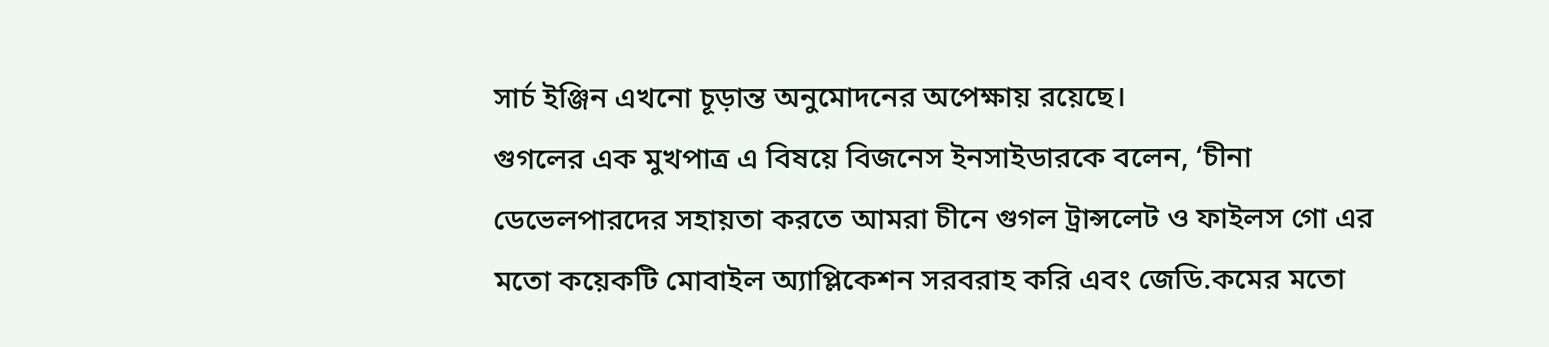সার্চ ইঞ্জিন এখনো চূড়ান্ত অনুমোদনের অপেক্ষায় রয়েছে।
গুগলের এক মুখপাত্র এ বিষয়ে বিজনেস ইনসাইডারকে বলেন, ‘চীনা ডেভেলপারদের সহায়তা করতে আমরা চীনে গুগল ট্রান্সলেট ও ফাইলস গো এর মতো কয়েকটি মোবাইল অ্যাপ্লিকেশন সরবরাহ করি এবং জেডি.কমের মতো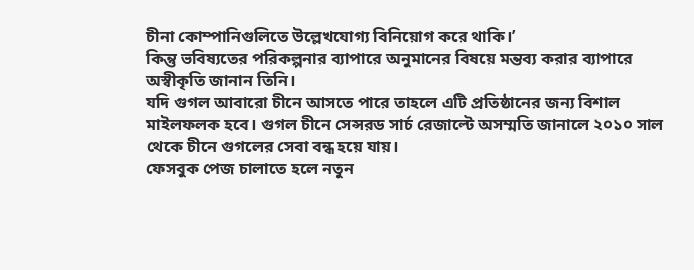চীনা কোম্পানিগুলিতে উল্লেখযোগ্য বিনিয়োগ করে থাকি।’
কিন্তু ভবিষ্যতের পরিকল্পনার ব্যাপারে অনুমানের বিষয়ে মন্তব্য করার ব্যাপারে অস্বীকৃতি জানান তিনি।
যদি গুগল আবারো চীনে আসতে পারে তাহলে এটি প্রতিষ্ঠানের জন্য বিশাল মাইলফলক হবে। গুগল চীনে সেন্সরড সার্চ রেজাল্টে অসম্মতি জানালে ২০১০ সাল থেকে চীনে গুগলের সেবা বন্ধ হয়ে যায়।
ফেসবুক পেজ চালাতে হলে নতুন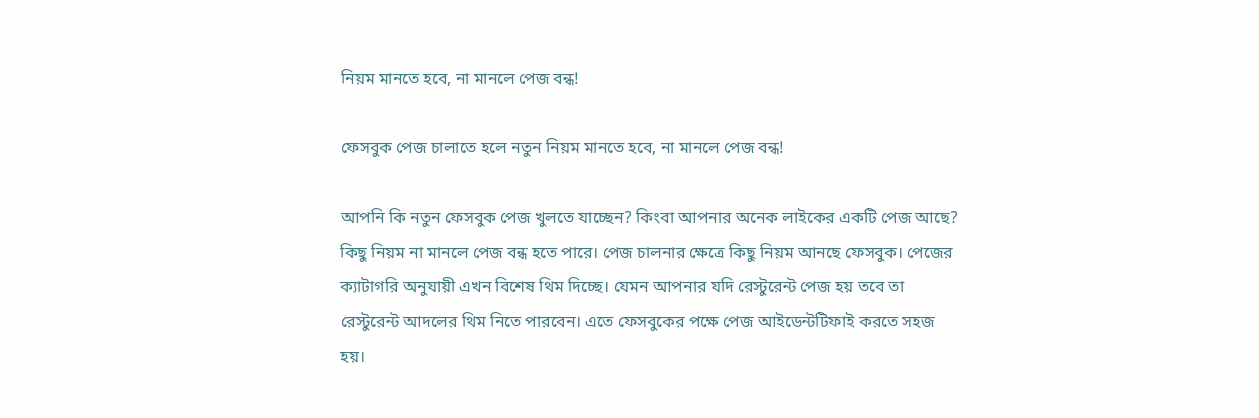নিয়ম মানতে হবে, না মানলে পেজ বন্ধ!

ফেসবুক পেজ চালাতে হলে নতুন নিয়ম মানতে হবে, না মানলে পেজ বন্ধ!

আপনি কি নতুন ফেসবুক পেজ খুলতে যাচ্ছেন? কিংবা আপনার অনেক লাইকের একটি পেজ আছে? কিছু নিয়ম না মানলে পেজ বন্ধ হতে পারে। পেজ চালনার ক্ষেত্রে কিছু নিয়ম আনছে ফেসবুক। পেজের ক্যাটাগরি অনুযায়ী এখন বিশেষ থিম দিচ্ছে। যেমন আপনার যদি রেস্টুরেন্ট পেজ হয় তবে তা রেস্টুরেন্ট আদলের থিম নিতে পারবেন। এতে ফেসবুকের পক্ষে পেজ আইডেন্টটিফাই করতে সহজ হয়।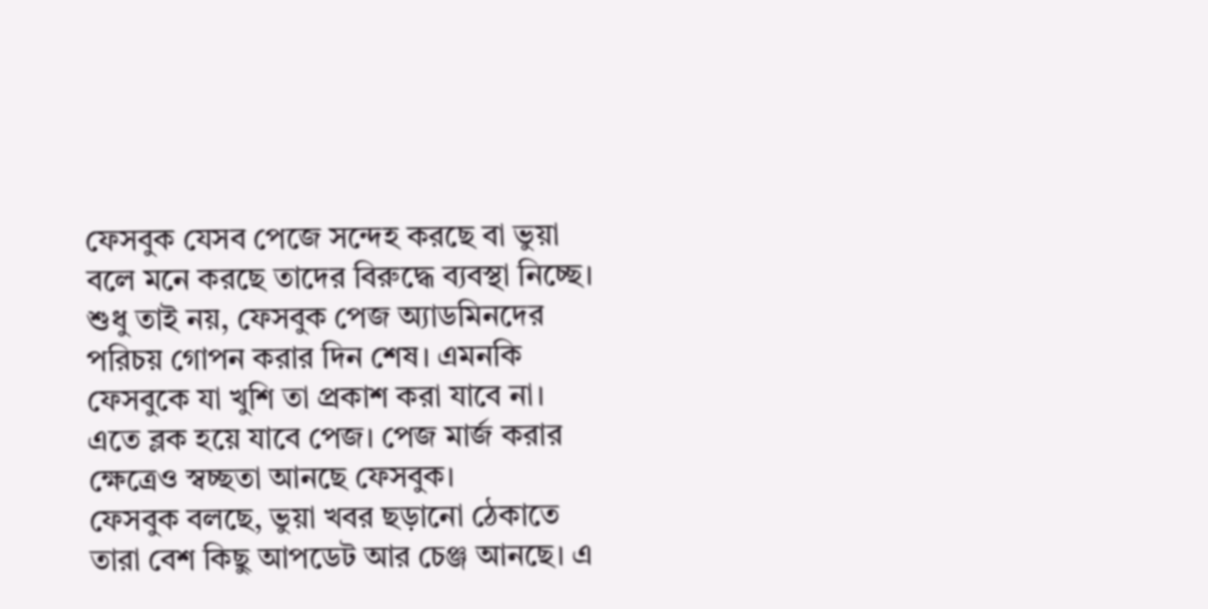ফেসবুক যেসব পেজে সন্দেহ করছে বা ভুয়া বলে মনে করছে তাদের বিরুদ্ধে ব্যবস্থা নিচ্ছে। শুধু তাই নয়, ফেসবুক পেজ অ্যাডমিনদের পরিচয় গোপন করার দিন শেষ। এমনকি ফেসবুকে যা খুশি তা প্রকাশ করা যাবে না। এতে ব্লক হয়ে যাবে পেজ। পেজ মার্জ করার ক্ষেত্রেও স্বচ্ছতা আনছে ফেসবুক।
ফেসবুক বলছে, ভুয়া খবর ছড়ানো ঠেকাতে তারা বেশ কিছু আপডেট আর চেঞ্জ আনছে। এ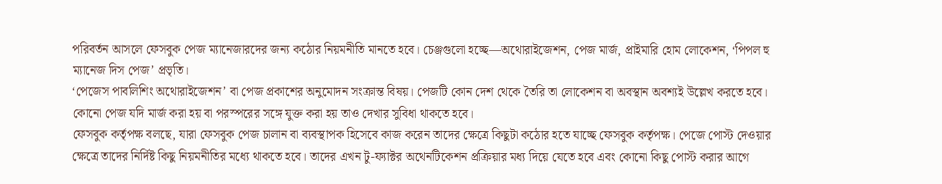পরিবর্তন আসলে ফেসবুক পেজ ম্যানেজারদের জন্য কঠোর নিয়মনীতি মানতে হবে। চেঞ্জগুলো হচ্ছে—অথোরাইজেশন, পেজ মার্জ, প্রাইমারি হোম লোকেশন, ‘পিপল হু ম্যানেজ দিস পেজ’ প্রভৃতি।
‘পেজেস পাবলিশিং অথোরাইজেশন’ বা পেজ প্রকাশের অনুমোদন সংক্রান্ত বিষয়। পেজটি কোন দেশ থেকে তৈরি তা লোকেশন বা অবস্থান অবশ্যই উল্লেখ করতে হবে। কোনো পেজ যদি মার্জ করা হয় বা পরস্পরের সঙ্গে যুক্ত করা হয় তাও দেখার সুবিধা থাকতে হবে।
ফেসবুক কর্তৃপক্ষ বলছে, যারা ফেসবুক পেজ চালান বা ব্যবস্থাপক হিসেবে কাজ করেন তাদের ক্ষেত্রে কিছুটা কঠোর হতে যাচ্ছে ফেসবুক কর্তৃপক্ষ। পেজে পোস্ট দেওয়ার ক্ষেত্রে তাদের নির্দিষ্ট কিছু নিয়মনীতির মধ্যে থাকতে হবে। তাদের এখন টু-ফ্যাক্টর অথেনটিকেশন প্রক্রিয়ার মধ্য দিয়ে যেতে হবে এবং কোনো কিছু পোস্ট করার আগে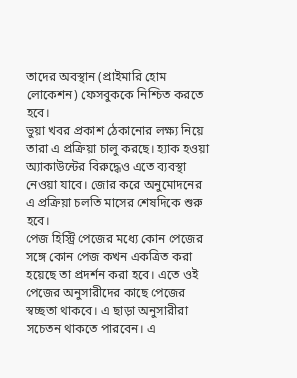তাদের অবস্থান (প্রাইমারি হোম লোকেশন) ফেসবুককে নিশ্চিত করতে হবে।
ভুয়া খবর প্রকাশ ঠেকানোর লক্ষ্য নিয়ে তারা এ প্রক্রিয়া চালু করছে। হ্যাক হওয়া অ্যাকাউন্টের বিরুদ্ধেও এতে ব্যবস্থা নেওয়া যাবে। জোর করে অনুমোদনের এ প্রক্রিয়া চলতি মাসের শেষদিকে শুরু হবে।
পেজ হিস্ট্রি পেজের মধ্যে কোন পেজের সঙ্গে কোন পেজ কখন একত্রিত করা হয়েছে তা প্রদর্শন করা হবে। এতে ওই পেজের অনুসারীদের কাছে পেজের স্বচ্ছতা থাকবে। এ ছাড়া অনুসারীরা সচেতন থাকতে পারবেন। এ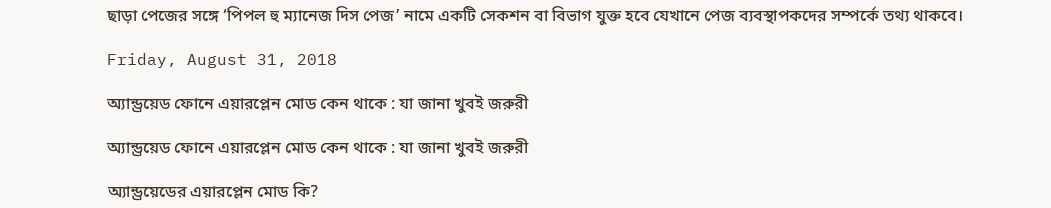ছাড়া পেজের সঙ্গে ‘পিপল হু ম্যানেজ দিস পেজ’ নামে একটি সেকশন বা বিভাগ যুক্ত হবে যেখানে পেজ ব্যবস্থাপকদের সম্পর্কে তথ্য থাকবে।

Friday, August 31, 2018

অ্যান্ড্রয়েড ফোনে এয়ারপ্লেন মোড কেন থাকে : যা জানা খুবই জরুরী

অ্যান্ড্রয়েড ফোনে এয়ারপ্লেন মোড কেন থাকে : যা জানা খুবই জরুরী

অ্যান্ড্রয়েডের এয়ারপ্লেন মোড কি?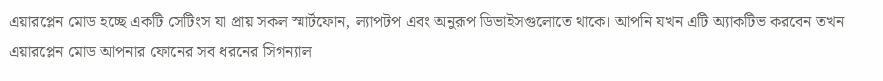এয়ারপ্লেন মোড হচ্ছে একটি সেটিংস যা প্রায় সকল স্মার্টফোন, ল্যাপটপ এবং অনুরূপ ডিভাইসগুলোতে থাকে। আপনি যখন এটি অ্যাকটিভ করবেন তখন এয়ারপ্লেন মোড আপনার ফোনের সব ধরনের সিগন্যাল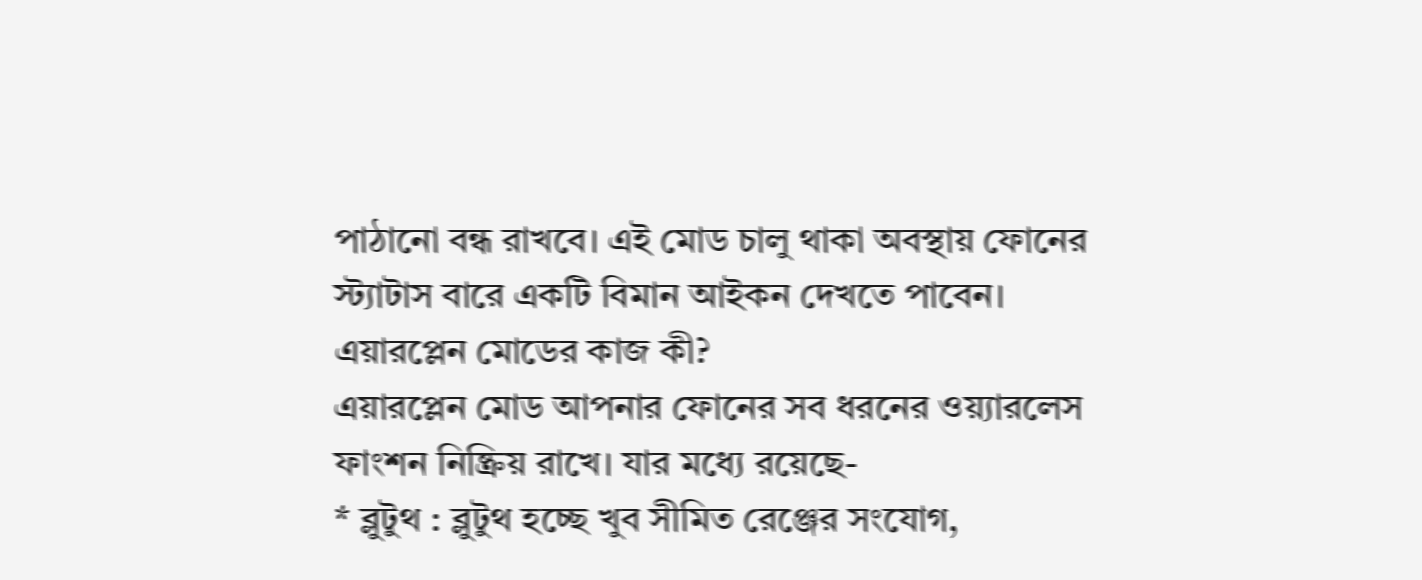পাঠানো বন্ধ রাখবে। এই মোড চালু থাকা অবস্থায় ফোনের স্ট্যাটাস বারে একটি বিমান আইকন দেখতে পাবেন।
এয়ারপ্লেন মোডের কাজ কী?
এয়ারপ্লেন মোড আপনার ফোনের সব ধরনের ওয়্যারলেস ফাংশন নিষ্ক্রিয় রাখে। যার মধ্যে রয়েছে-
* ব্লুটুথ : ব্লুটুথ হচ্ছে খুব সীমিত রেঞ্জের সংযোগ,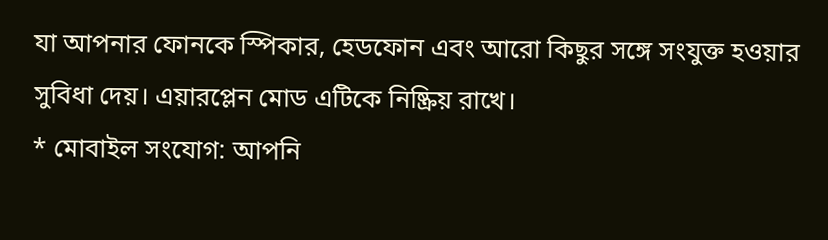যা আপনার ফোনকে স্পিকার, হেডফোন এবং আরো কিছুর সঙ্গে সংযুক্ত হওয়ার সুবিধা দেয়। এয়ারপ্লেন মোড এটিকে নিষ্ক্রিয় রাখে।
* মোবাইল সংযোগ: আপনি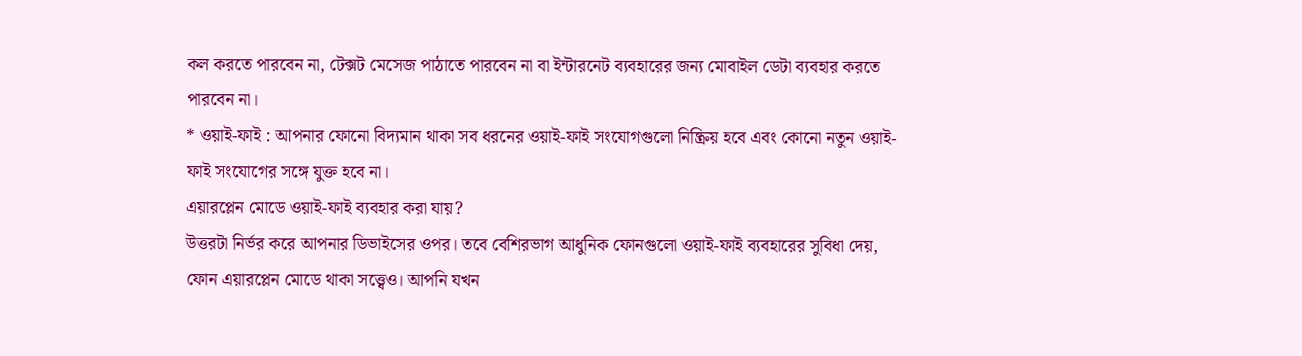কল করতে পারবেন না, টেক্সট মেসেজ পাঠাতে পারবেন না বা ইন্টারনেট ব্যবহারের জন্য মোবাইল ডেটা ব্যবহার করতে পারবেন না।
* ওয়াই-ফাই : আপনার ফোনো বিদ্যমান থাকা সব ধরনের ওয়াই-ফাই সংযোগগুলো নিষ্ক্রিয় হবে এবং কোনো নতুন ওয়াই-ফাই সংযোগের সঙ্গে যুক্ত হবে না।
এয়ারপ্লেন মোডে ওয়াই-ফাই ব্যবহার করা যায়?
উত্তরটা নির্ভর করে আপনার ডিভাইসের ওপর। তবে বেশিরভাগ আধুনিক ফোনগুলো ওয়াই-ফাই ব্যবহারের সুবিধা দেয়, ফোন এয়ারপ্লেন মোডে থাকা সত্ত্বেও। আপনি যখন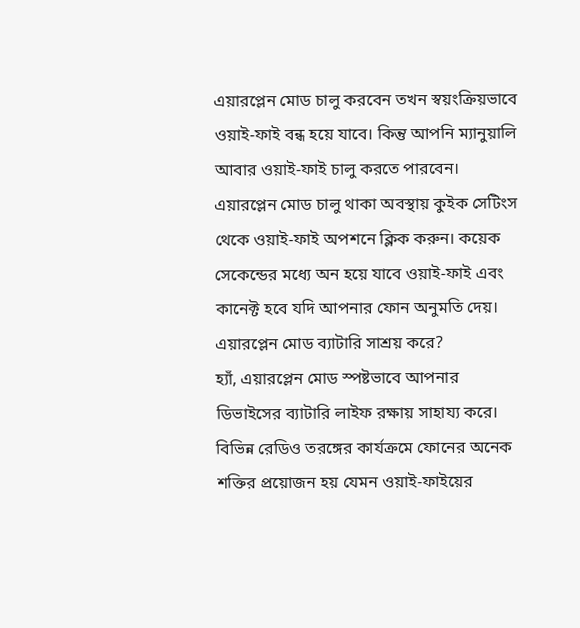এয়ারপ্লেন মোড চালু করবেন তখন স্বয়ংক্রিয়ভাবে ওয়াই-ফাই বন্ধ হয়ে যাবে। কিন্তু আপনি ম্যানুয়ালি আবার ওয়াই-ফাই চালু করতে পারবেন।
এয়ারপ্লেন মোড চালু থাকা অবস্থায় কুইক সেটিংস থেকে ওয়াই-ফাই অপশনে ক্লিক করুন। কয়েক সেকেন্ডের মধ্যে অন হয়ে যাবে ওয়াই-ফাই এবং কানেক্ট হবে যদি আপনার ফোন অনুমতি দেয়।
এয়ারপ্লেন মোড ব্যাটারি সাশ্রয় করে?
হ্যাঁ, এয়ারপ্লেন মোড স্পষ্টভাবে আপনার ডিভাইসের ব্যাটারি লাইফ রক্ষায় সাহায্য করে। বিভিন্ন রেডিও তরঙ্গের কার্যক্রমে ফোনের অনেক শক্তির প্রয়োজন হয় যেমন ওয়াই-ফাইয়ের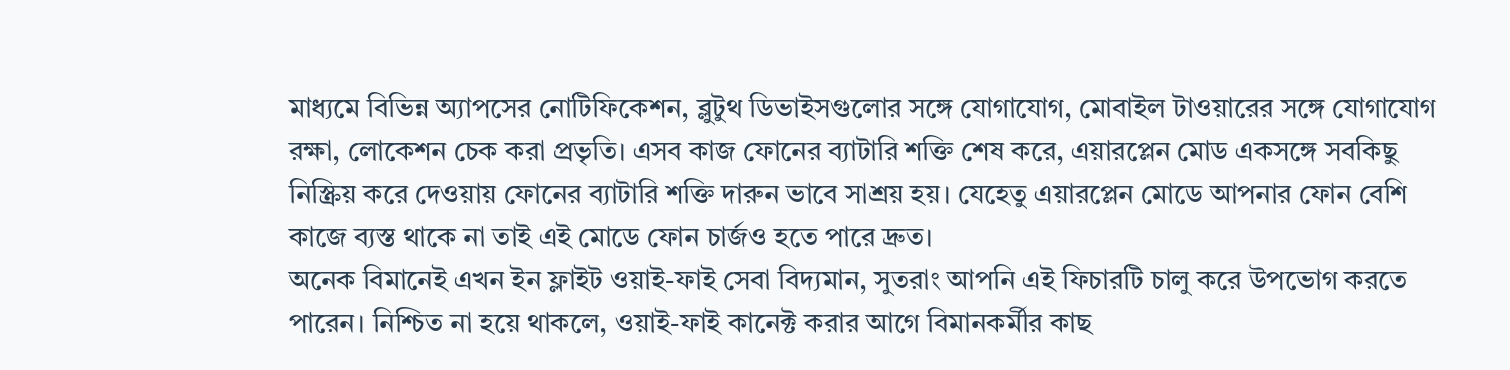মাধ্যমে বিভিন্ন অ্যাপসের নোটিফিকেশন, ব্লুটুথ ডিভাইসগুলোর সঙ্গে যোগাযোগ, মোবাইল টাওয়ারের সঙ্গে যোগাযোগ রক্ষা, লোকেশন চেক করা প্রভৃতি। এসব কাজ ফোনের ব্যাটারি শক্তি শেষ করে, এয়ারপ্লেন মোড একসঙ্গে সবকিছু নিস্ক্রিয় করে দেওয়ায় ফোনের ব্যাটারি শক্তি দারুন ভাবে সাশ্রয় হয়। যেহেতু এয়ারপ্লেন মোডে আপনার ফোন বেশি কাজে ব্যস্ত থাকে না তাই এই মোডে ফোন চার্জও হতে পারে দ্রুত।
অনেক বিমানেই এখন ইন ফ্লাইট ওয়াই-ফাই সেবা বিদ্যমান, সুতরাং আপনি এই ফিচারটি চালু করে উপভোগ করতে পারেন। নিশ্চিত না হয়ে থাকলে, ওয়াই-ফাই কানেক্ট করার আগে বিমানকর্মীর কাছ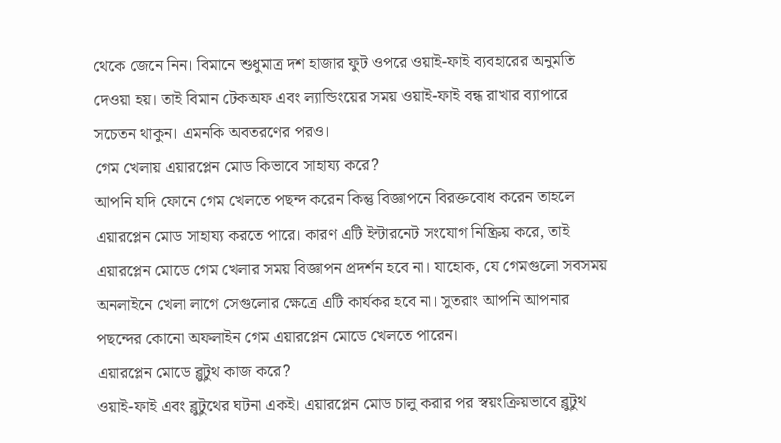থেকে জেনে নিন। বিমানে শুধুমাত্র দশ হাজার ফুট ওপরে ওয়াই-ফাই ব্যবহারের অনুমতি দেওয়া হয়। তাই বিমান টেকঅফ এবং ল্যান্ডিংয়ের সময় ওয়াই-ফাই বন্ধ রাখার ব্যাপারে সচেতন থাকুন। এমনকি অবতরণের পরও।
গেম খেলায় এয়ারপ্লেন মোড কিভাবে সাহায্য করে?
আপনি যদি ফোনে গেম খেলতে পছন্দ করেন কিন্তু বিজ্ঞাপনে বিরক্তবোধ করেন তাহলে এয়ারপ্লেন মোড সাহায্য করতে পারে। কারণ এটি ইন্টারনেট সংযোগ নিষ্ক্রিয় করে, তাই এয়ারপ্লেন মোডে গেম খেলার সময় বিজ্ঞাপন প্রদর্শন হবে না। যাহোক, যে গেমগুলো সবসময় অনলাইনে খেলা লাগে সেগুলোর ক্ষেত্রে এটি কার্যকর হবে না। সুতরাং আপনি আপনার পছন্দের কোনো অফলাইন গেম এয়ারপ্লেন মোডে খেলতে পারেন।
এয়ারপ্লেন মোডে ব্লুটুথ কাজ করে?
ওয়াই-ফাই এবং ব্লুটুথের ঘটনা একই। এয়ারপ্লেন মোড চালু করার পর স্বয়ংক্রিয়ভাবে ব্লুটুথ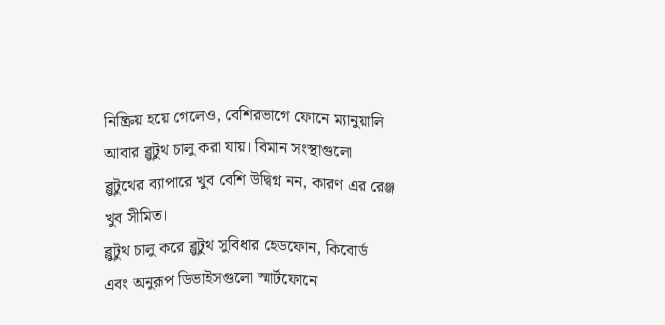নিষ্ক্রিয় হয়ে গেলেও, বেশিরভাগে ফোনে ম্যানুয়ালি আবার ব্লুটুথ চালু করা যায়। বিমান সংস্থাগুলো ব্লুটুথের ব্যাপারে খুব বেশি উদ্বিগ্ন নন, কারণ এর রেঞ্জ খুব সীমিত।
ব্লুটুথ চালু করে ব্লুটুথ সুবিধার হেডফোন, কিবোর্ড এবং অনুরূপ ডিভাইসগুলো স্মার্টফোনে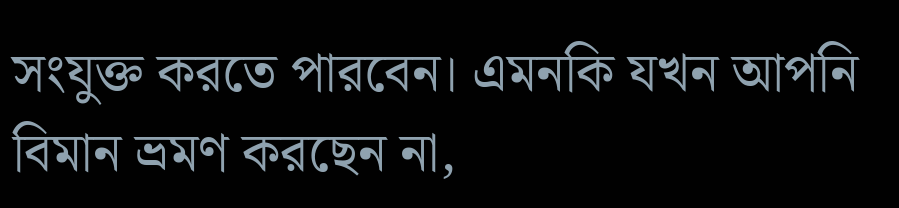সংযুক্ত করতে পারবেন। এমনকি যখন আপনি বিমান ভ্রমণ করছেন না,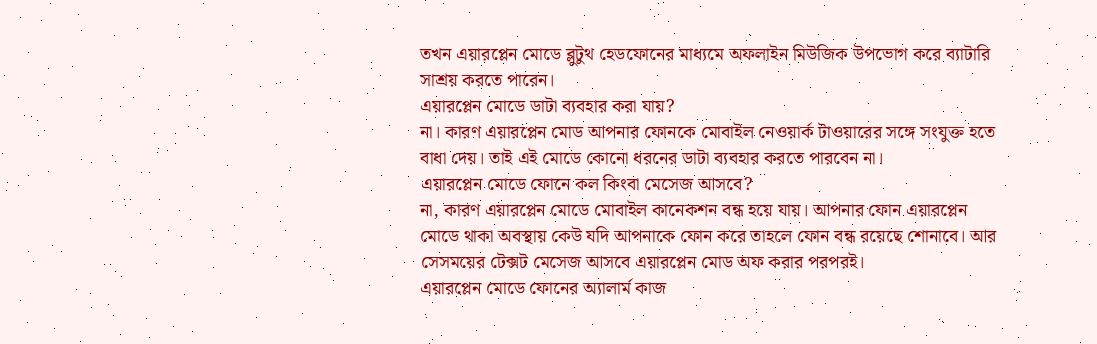তখন এয়ারপ্লেন মোডে ব্লুটুথ হেডফোনের মাধ্যমে অফলাইন মিউজিক উপভোগ করে ব্যাটারি সাশ্রয় করতে পারেন।
এয়ারপ্লেন মোডে ডাটা ব্যবহার করা যায়?
না। কারণ এয়ারপ্লেন মোড আপনার ফোনকে মোবাইল নেওয়ার্ক টাওয়ারের সঙ্গে সংযুক্ত হতে বাধা দেয়। তাই এই মোডে কোনো ধরনের ডাটা ব্যবহার করতে পারবেন না।
এয়ারপ্লেন মোডে ফোনে কল কিংবা মেসেজ আসবে?
না, কারণ এয়ারপ্লেন মোডে মোবাইল কানেকশন বন্ধ হয়ে যায়। আপনার ফোন এয়ারপ্লেন মোডে থাকা অবস্থায় কেউ যদি আপনাকে ফোন করে তাহলে ফোন বন্ধ রয়েছে শোনাবে। আর সেসময়ের টেক্সট মেসেজ আসবে এয়ারপ্লেন মোড অফ করার পরপরই।
এয়ারপ্লেন মোডে ফোনের অ্যালার্ম কাজ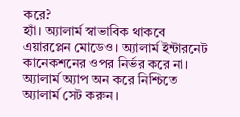করে?
হ্যাঁ। অ্যালার্ম স্বাভাবিক থাকবে এয়ারপ্লেন মোডেও। অ্যালার্ম ইন্টারনেট কানেকশনের ওপর নির্ভর করে না। অ্যালার্ম অ্যাপ অন করে নিশ্চিতে অ্যালার্ম সেট করুন।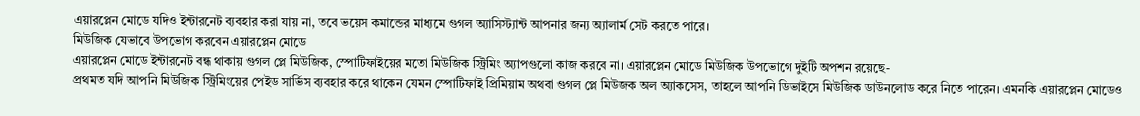এয়ারপ্লেন মোডে যদিও ইন্টারনেট ব্যবহার করা যায় না, তবে ভয়েস কমান্ডের মাধ্যমে গুগল অ্যাসিস্ট্যান্ট আপনার জন্য অ্যালার্ম সেট করতে পারে।
মিউজিক যেভাবে উপভোগ করবেন এয়ারপ্লেন মোডে
এয়ারপ্লেন মোডে ইন্টারনেট বন্ধ থাকায় গুগল প্লে মিউজিক, স্পোটিফাইয়ের মতো মিউজিক স্ট্রিমিং অ্যাপগুলো কাজ করবে না। এয়ারপ্লেন মোডে মিউজিক উপভোগে দুইটি অপশন রয়েছে-
প্রথমত যদি আপনি মিউজিক স্ট্রিমিংয়ের পেইড সার্ভিস ব্যবহার করে থাকেন যেমন স্পোটিফাই প্রিমিয়াম অথবা গুগল প্লে মিউজক অল অ্যাকসেস, তাহলে আপনি ডিভাইসে মিউজিক ডাউনলোড করে নিতে পারেন। এমনকি এয়ারপ্লেন মোডেও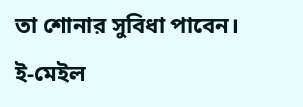তা শোনার সুবিধা পাবেন।
ই-মেইল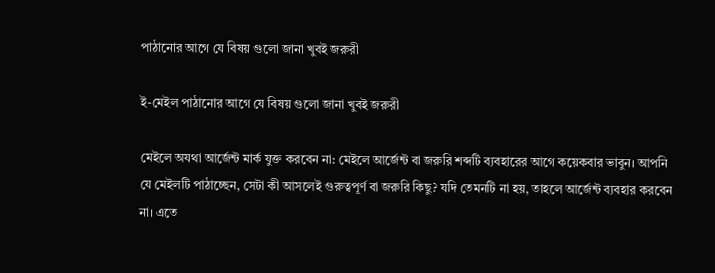পাঠানোর আগে যে বিষয় গুলো জানা খুবই জরুরী

ই-মেইল পাঠানোর আগে যে বিষয় গুলো জানা খুবই জরুরী

মেইলে অযথা আর্জেন্ট মার্ক যুক্ত করবেন না: মেইলে আর্জেন্ট বা জরুরি শব্দটি ব্যবহারের আগে কয়েকবার ভাবুন। আপনি যে মেইলটি পাঠাচ্ছেন, সেটা কী আসলেই গুরুত্বপূর্ণ বা জরুরি কিছু? যদি তেমনটি না হয়, তাহলে আর্জেন্ট ব্যবহার করবেন না। এতে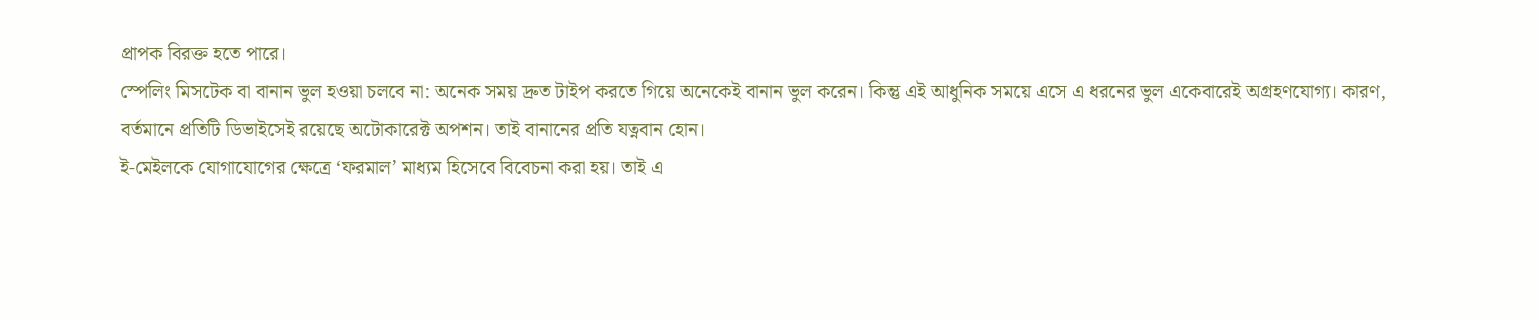প্রাপক বিরক্ত হতে পারে।
স্পেলিং মিসটেক বা বানান ভুল হওয়া চলবে না: অনেক সময় দ্রুত টাইপ করতে গিয়ে অনেকেই বানান ভুল করেন। কিন্তু এই আধুনিক সময়ে এসে এ ধরনের ভুল একেবারেই অগ্রহণযোগ্য। কারণ, বর্তমানে প্রতিটি ডিভাইসেই রয়েছে অটোকারেক্ট অপশন। তাই বানানের প্রতি যত্নবান হোন।
ই-মেইলকে যোগাযোগের ক্ষেত্রে ‘ফরমাল’ মাধ্যম হিসেবে বিবেচনা করা হয়। তাই এ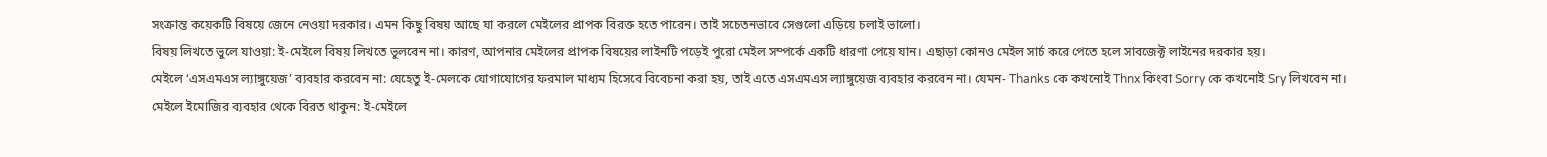সংক্রান্ত কয়েকটি বিষয়ে জেনে নেওয়া দরকার। এমন কিছু বিষয় আছে যা করলে মেইলের প্রাপক বিরক্ত হতে পারেন। তাই সচেতনভাবে সেগুলো এড়িয়ে চলাই ভালো।
বিষয় লিখতে ভুলে যাওয়া: ই-মেইলে বিষয় লিখতে ভুলবেন না। কারণ, আপনার মেইলের প্রাপক বিষয়ের লাইনটি পড়েই পুরো মেইল সম্পর্কে একটি ধারণা পেয়ে যান। এছাড়া কোনও মেইল সার্চ করে পেতে হলে সাবজেক্ট লাইনের দরকার হয়।
মেইলে ‘এসএমএস ল্যাঙ্গুয়েজ’ ব্যবহার করবেন না: যেহেতু ই-মেলকে যোগাযোগের ফরমাল মাধ্যম হিসেবে বিবেচনা করা হয়, তাই এতে এসএমএস ল্যাঙ্গুয়েজ ব্যবহার করবেন না। যেমন- Thanks কে কখনোই Thnx কিংবা Sorry কে কখনোই Sry লিখবেন না।
মেইলে ইমোজির ব্যবহার থেকে বিরত থাকুন: ই-মেইলে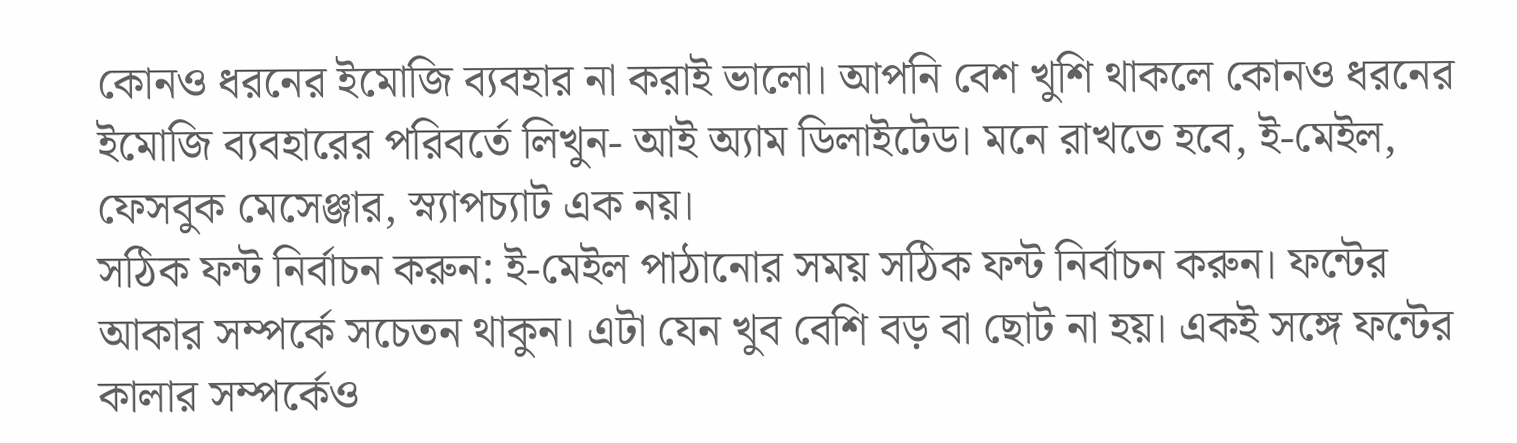কোনও ধরনের ইমোজি ব্যবহার না করাই ভালো। আপনি বেশ খুশি থাকলে কোনও ধরনের ইমোজি ব্যবহারের পরিবর্তে লিখুন- আই অ্যাম ডিলাইটেড। মনে রাখতে হবে, ই-মেইল,
ফেসবুক মেসেঞ্জার, স্ন্যাপচ্যাট এক নয়।
সঠিক ফন্ট নির্বাচন করুন: ই-মেইল পাঠানোর সময় সঠিক ফন্ট নির্বাচন করুন। ফন্টের আকার সম্পর্কে সচেতন থাকুন। এটা যেন খুব বেশি বড় বা ছোট না হয়। একই সঙ্গে ফন্টের কালার সম্পর্কেও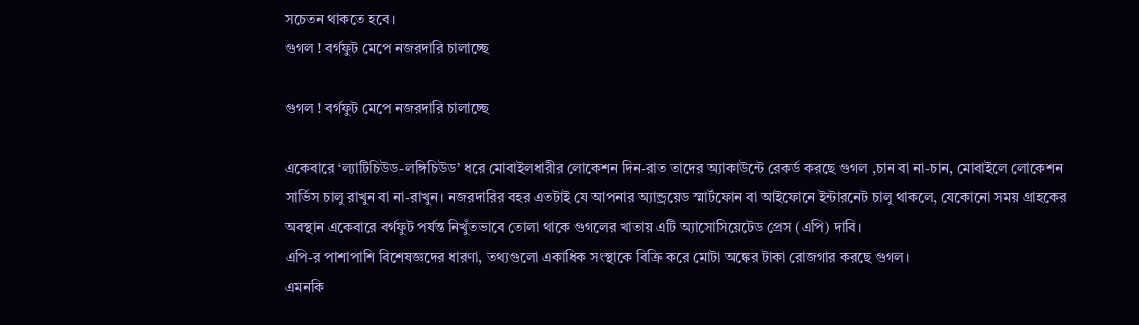সচেতন থাকতে হবে।
গুগল ! বর্গফুট মেপে নজরদারি চালাচ্ছে

গুগল ! বর্গফুট মেপে নজরদারি চালাচ্ছে

একেবারে ‘ল্যাটিচিউড-লঙ্গিচিউড’ ধরে মোবাইলধারীর লোকেশন দিন-রাত তাদের অ্যাকাউন্টে রেকর্ড করছে গুগল ,চান বা না-চান, মোবাইলে লোকেশন সার্ভিস চালু রাখুন বা না-রাখুন। নজরদারির বহর এতটাই যে আপনার অ্যান্ড্রয়েড স্মার্টফোন বা আইফোনে ইন্টারনেট চালু থাকলে, যেকোনো সময় গ্রাহকের অবস্থান একেবারে বর্গফুট পর্যন্ত নিখুঁতভাবে তোলা থাকে গুগলের খাতায় এটি অ্যাসোসিয়েটেড প্রেস (এপি) দাবি।
এপি-র পাশাপাশি বিশেষজ্ঞদের ধারণা, তথ্যগুলো একাধিক সংস্থাকে বিক্রি করে মোটা অঙ্কের টাকা রোজগার করছে গুগল।
এমনকি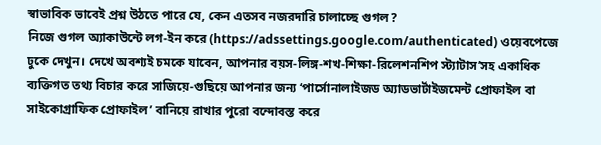স্বাভাবিক ভাবেই প্রশ্ন উঠতে পারে যে, কেন এতসব নজরদারি চালাচ্ছে গুগল?
নিজে গুগল অ্যাকাউন্টে লগ-ইন করে (https://adssettings.google.com/authenticated) ওয়েবপেজে ঢুকে দেখুন। দেখে অবশ্যই চমকে যাবেন, আপনার বয়স-লিঙ্গ-শখ-শিক্ষা-রিলেশনশিপ স্ট্যাটাস’সহ একাধিক ব্যক্তিগত তথ্য বিচার করে সাজিয়ে-গুছিয়ে আপনার জন্য ‘পার্সোনালাইজড অ্যাডভার্টাইজমেন্ট প্রোফাইল বা সাইকোগ্রাফিক প্রোফাইল’ বানিয়ে রাখার পুরো বন্দোবস্ত করে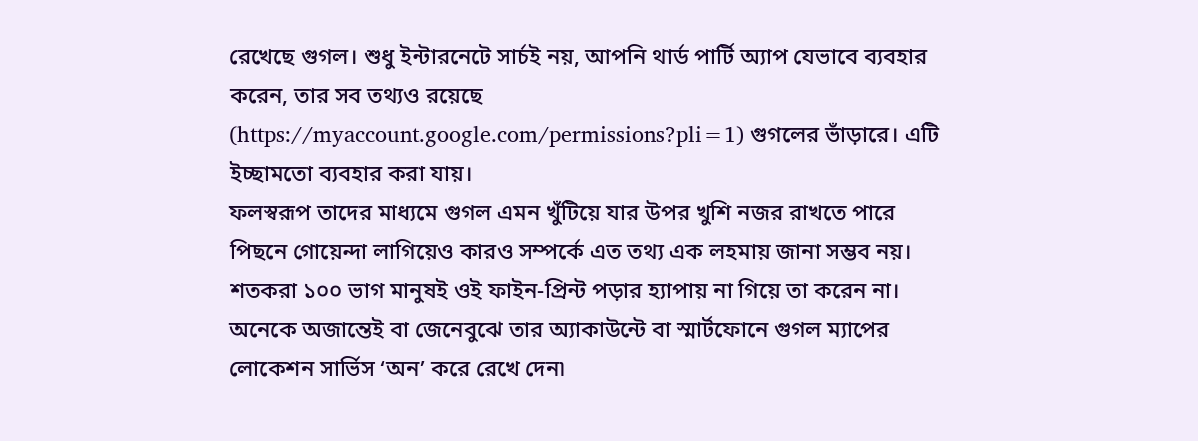রেখেছে গুগল। শুধু ইন্টারনেটে সার্চই নয়, আপনি থার্ড পার্টি অ্যাপ যেভাবে ব্যবহার করেন, তার সব তথ্যও রয়েছে (https://myaccount.google.com/permissions?pli=1) গুগলের ভাঁড়ারে। এটি ইচ্ছামতো ব্যবহার করা যায়।
ফলস্বরূপ তাদের মাধ্যমে গুগল এমন খুঁটিয়ে যার উপর খুশি নজর রাখতে পারে পিছনে গোয়েন্দা লাগিয়েও কারও সম্পর্কে এত তথ্য এক লহমায় জানা সম্ভব নয়। শতকরা ১০০ ভাগ মানুষই ওই ফাইন-প্রিন্ট পড়ার হ্যাপায় না গিয়ে তা করেন না।
অনেকে অজান্তেই বা জেনেবুঝে তার অ্যাকাউন্টে বা স্মার্টফোনে গুগল ম্যাপের লোকেশন সার্ভিস ‘অন’ করে রেখে দেন৷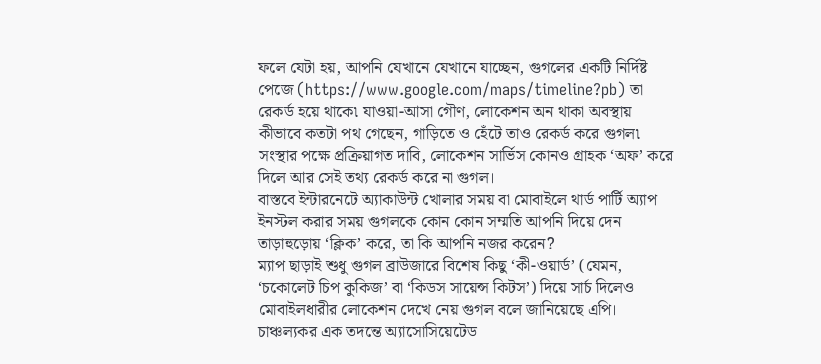ফলে যেটা হয়, আপনি যেখানে যেখানে যাচ্ছেন, গুগলের একটি নির্দিষ্ট পেজে (https://www.google.com/maps/timeline?pb) তা রেকর্ড হয়ে থাকে৷ যাওয়া-আসা গৌণ, লোকেশন অন থাকা অবস্থায় কীভাবে কতটা পথ গেছেন, গাড়িতে ও হেঁটে তাও রেকর্ড করে গুগল৷ সংস্থার পক্ষে প্রক্রিয়াগত দাবি, লোকেশন সার্ভিস কোনও গ্রাহক ‘অফ’ করে দিলে আর সেই তথ্য রেকর্ড করে না গুগল।
বাস্তবে ইন্টারনেটে অ্যাকাউন্ট খোলার সময় বা মোবাইলে থার্ড পার্টি অ্যাপ ইনস্টল করার সময় গুগলকে কোন কোন সম্মতি আপনি দিয়ে দেন তাড়াহুড়োয় ‘ক্লিক’ করে, তা কি আপনি নজর করেন?
ম্যাপ ছাড়াই শুধু গুগল ব্রাউজারে বিশেষ কিছু ‘কী-ওয়ার্ড’ (যেমন, ‘চকোলেট চিপ কুকিজ’ বা ‘কিডস সায়েন্স কিটস’) দিয়ে সার্চ দিলেও মোবাইলধারীর লোকেশন দেখে নেয় গুগল বলে জানিয়েছে এপি। চাঞ্চল্যকর এক তদন্তে অ্যাসোসিয়েটেড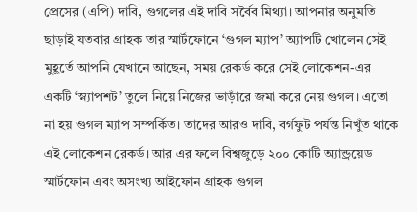প্রেসের (এপি) দাবি, গুগলের এই দাবি সর্বৈব মিথ্যা। আপনার অনুমতি ছাড়াই যতবার গ্রাহক তার স্মার্টফোনে ‘গুগল ম্যাপ’ অ্যাপটি খোলেন সেই মুহূর্তে আপনি যেখানে আছেন, সময় রেকর্ড করে সেই লোকেশন-এর একটি ‘স্ন্যাপশট’ তুলে নিয়ে নিজের ভাড়াঁরে জমা করে নেয় গুগল। এতো না হয় গুগল ম্যাপ সম্পর্কিত। তাদের আরও দাবি, বর্গফুট পর্যন্ত নিখুঁত থাকে এই লোকেশন রেকর্ড। আর এর ফলে বিশ্বজুড়ে ২০০ কোটি অ্যান্ড্রয়েড স্মার্টফোন এবং অসংখ্য আইফোন গ্রাহক গুগল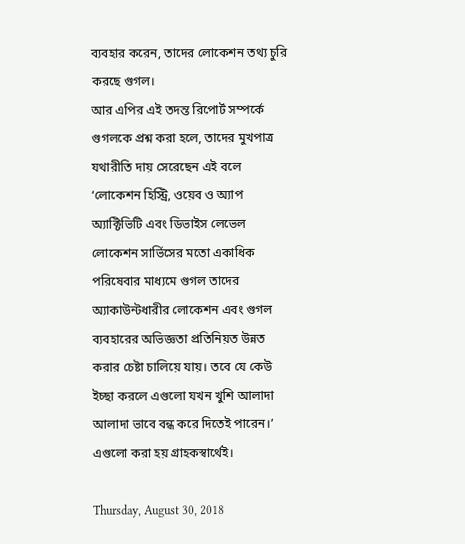ব্যবহার করেন, তাদের লোকেশন তথ্য চুরি করছে গুগল।
আর এপির এই তদন্ত রিপোর্ট সম্পর্কে গুগলকে প্রশ্ন করা হলে, তাদের মুখপাত্র যথারীতি দায় সেরেছেন এই বলে ‘লোকেশন হিস্ট্রি, ওয়েব ও অ্যাপ অ্যাক্টিভিটি এবং ডিভাইস লেভেল লোকেশন সার্ভিসের মতো একাধিক পরিষেবার মাধ্যমে গুগল তাদের অ্যাকাউন্টধারীর লোকেশন এবং গুগল ব্যবহারের অভিজ্ঞতা প্রতিনিয়ত উন্নত করার চেষ্টা চালিয়ে যায়। তবে যে কেউ ইচ্ছা করলে এগুলো যখন খুশি আলাদা আলাদা ভাবে বন্ধ করে দিতেই পারেন।’ এগুলো করা হয় গ্রাহকস্বার্থেই।

Thursday, August 30, 2018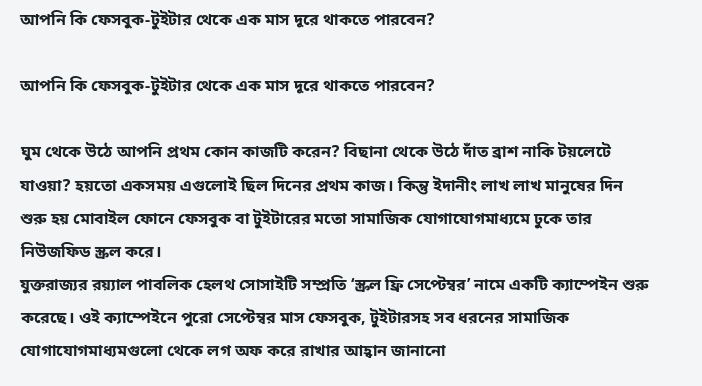আপনি কি ফেসবুক-টুইটার থেকে এক মাস দূরে থাকতে পারবেন?

আপনি কি ফেসবুক-টুইটার থেকে এক মাস দূরে থাকতে পারবেন?

ঘুম থেকে উঠে আপনি প্রথম কোন কাজটি করেন? বিছানা থেকে উঠে দাঁত ব্রাশ নাকি টয়লেটে যাওয়া? হয়তো একসময় এগুলোই ছিল দিনের প্রথম কাজ। কিন্তু ইদানীং লাখ লাখ মানুষের দিন শুরু হয় মোবাইল ফোনে ফেসবুক বা টুইটারের মতো সামাজিক যোগাযোগমাধ্যমে ঢুকে তার নিউজফিড স্ক্রল করে।
যুক্তরাজ্যর রয়্যাল পাবলিক হেলথ সোসাইটি সম্প্রতি ‘স্ক্রল ফ্রি সেপ্টেম্বর’ নামে একটি ক্যাম্পেইন শুরু করেছে। ওই ক্যাম্পেইনে পুরো সেপ্টেম্বর মাস ফেসবুক, টুইটারসহ সব ধরনের সামাজিক যোগাযোগমাধ্যমগুলো থেকে লগ অফ করে রাখার আহ্বান জানানো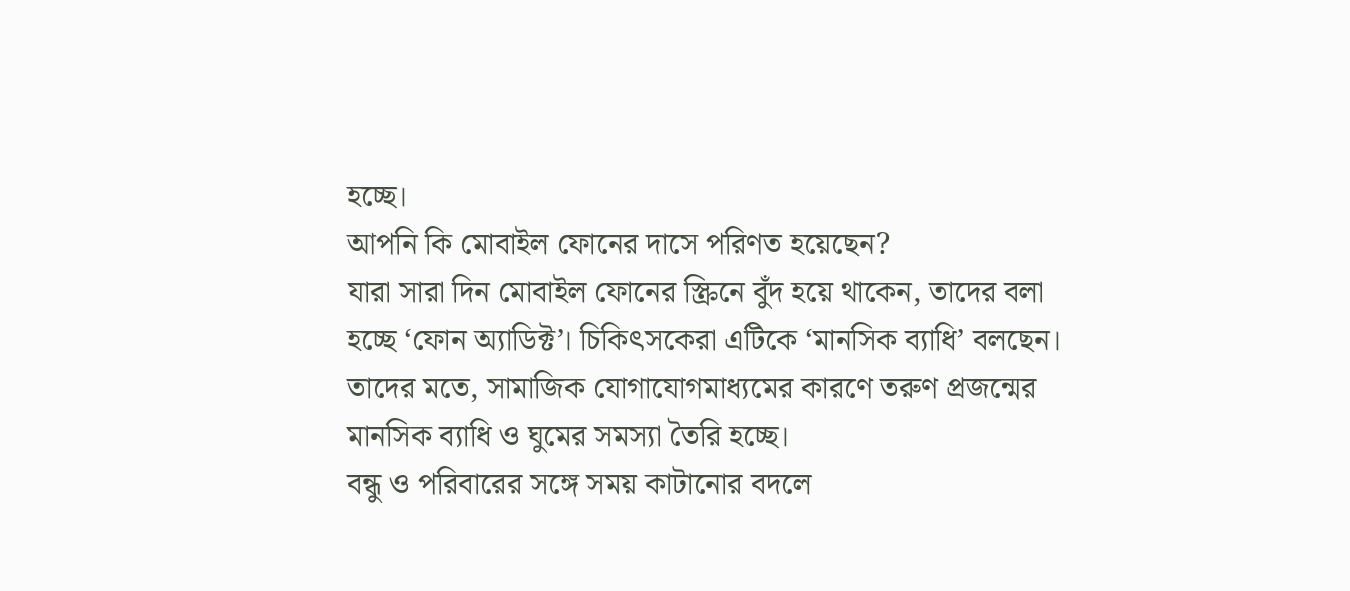হচ্ছে।
আপনি কি মোবাইল ফোনের দাসে পরিণত হয়েছেন?
যারা সারা দিন মোবাইল ফোনের স্ক্রিনে বুঁদ হয়ে থাকেন, তাদের বলা হচ্ছে ‘ফোন অ্যাডিক্ট’। চিকিৎসকেরা এটিকে ‘মানসিক ব্যাধি’ বলছেন। তাদের মতে, সামাজিক যোগাযোগমাধ্যমের কারণে তরুণ প্রজন্মের মানসিক ব্যাধি ও ঘুমের সমস্যা তৈরি হচ্ছে।
বন্ধু ও পরিবারের সঙ্গে সময় কাটানোর বদলে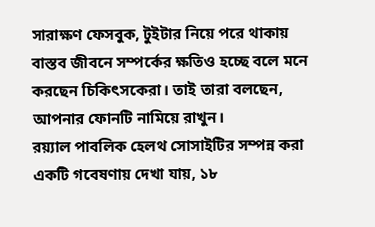সারাক্ষণ ফেসবুক, টুইটার নিয়ে পরে থাকায় বাস্তব জীবনে সম্পর্কের ক্ষতিও হচ্ছে বলে মনে করছেন চিকিৎসকেরা। তাই তারা বলছেন, আপনার ফোনটি নামিয়ে রাখুন।
রয়্যাল পাবলিক হেলথ সোসাইটির সম্পন্ন করা একটি গবেষণায় দেখা যায়, ১৮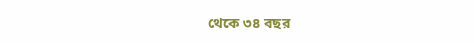থেকে ৩৪ বছর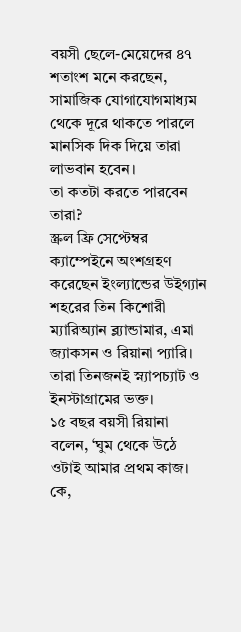বয়সী ছেলে-মেয়েদের ৪৭ শতাংশ মনে করছেন, সামাজিক যোগাযোগমাধ্যম থেকে দূরে থাকতে পারলে মানসিক দিক দিয়ে তারা লাভবান হবেন।
তা কতটা করতে পারবেন তারা?
স্ক্রল ফ্রি সেপ্টেম্বর ক্যাম্পেইনে অংশগ্রহণ করেছেন ইংল্যান্ডের উইগ্যান শহরের তিন কিশোরী ম্যারিঅ্যান ব্ল্যান্ডামার, এমা জ্যাকসন ও রিয়ানা প্যারি। তারা তিনজনই স্ন্যাপচ্যাট ও ইনস্টাগ্রামের ভক্ত।
১৫ বছর বয়সী রিয়ানা বলেন, ‘ঘুম থেকে উঠে ওটাই আমার প্রথম কাজ। কে,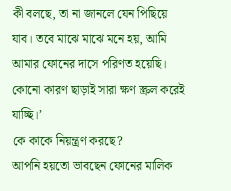কী বলছে, তা না জানলে যেন পিছিয়ে যাব। তবে মাঝে মাঝে মনে হয়, আমি আমার ফোনের দাসে পরিণত হয়েছি। কোনো কারণ ছাড়াই সারা ক্ষণ স্ক্রল করেই যাচ্ছি।’
কে কাকে নিয়ন্ত্রণ করছে?
আপনি হয়তো ভাবছেন ফোনের মালিক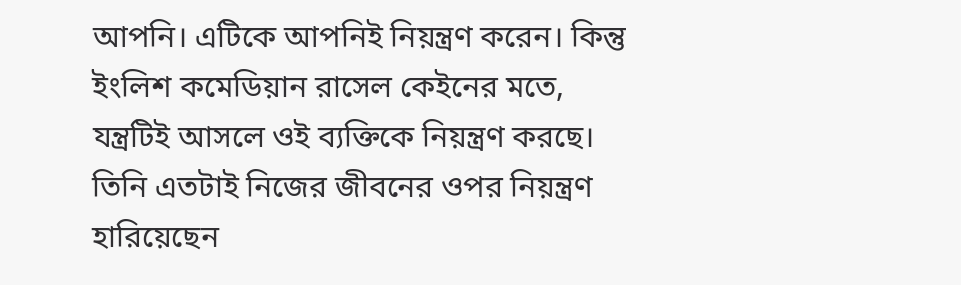আপনি। এটিকে আপনিই নিয়ন্ত্রণ করেন। কিন্তু ইংলিশ কমেডিয়ান রাসেল কেইনের মতে, যন্ত্রটিই আসলে ওই ব্যক্তিকে নিয়ন্ত্রণ করছে। তিনি এতটাই নিজের জীবনের ওপর নিয়ন্ত্রণ হারিয়েছেন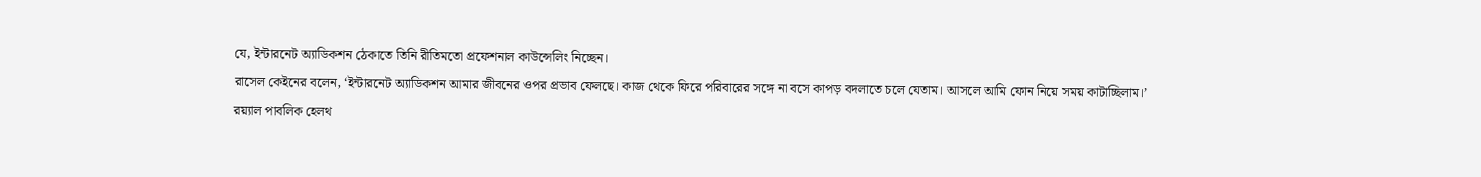যে, ইন্টারনেট অ্যাডিকশন ঠেকাতে তিনি রীতিমতো প্রফেশনাল কাউন্সেলিং নিচ্ছেন।
রাসেল কেইনের বলেন, ‘ইন্টারনেট অ্যাডিকশন আমার জীবনের ওপর প্রভাব ফেলছে। কাজ থেকে ফিরে পরিবারের সঙ্গে না বসে কাপড় বদলাতে চলে যেতাম। আসলে আমি ফোন নিয়ে সময় কাটাচ্ছিলাম।’
রয়্যাল পাবলিক হেলথ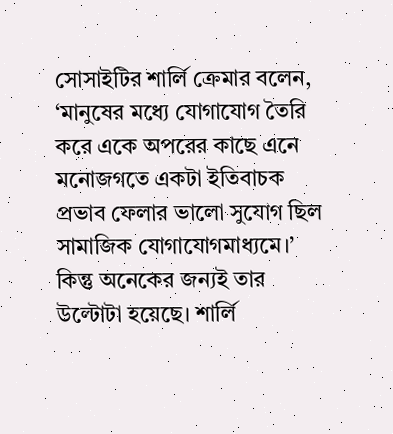সোসাইটির শার্লি ক্রেমার বলেন, ‘মানুষের মধ্যে যোগাযোগ তৈরি করে একে অপরের কাছে এনে মনোজগতে একটা ইতিবাচক প্রভাব ফেলার ভালো সুযোগ ছিল সামাজিক যোগাযোগমাধ্যমে।’
কিন্তু অনেকের জন্যই তার উল্টোটা হয়েছে। শার্লি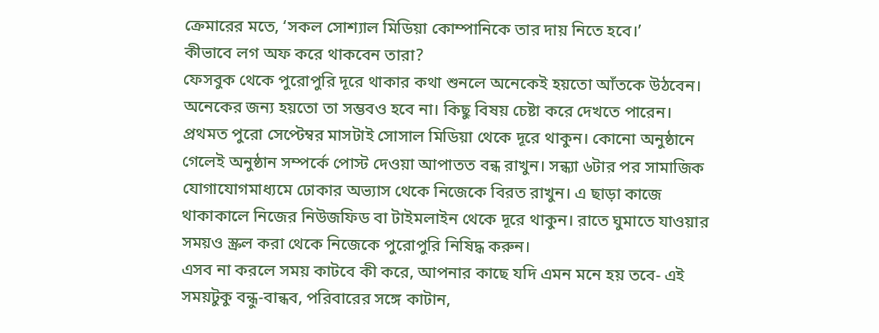ক্রেমারের মতে, ‘সকল সোশ্যাল মিডিয়া কোম্পানিকে তার দায় নিতে হবে।’
কীভাবে লগ অফ করে থাকবেন তারা?
ফেসবুক থেকে পুরোপুরি দূরে থাকার কথা শুনলে অনেকেই হয়তো আঁতকে উঠবেন। অনেকের জন্য হয়তো তা সম্ভবও হবে না। কিছু বিষয় চেষ্টা করে দেখতে পারেন।
প্রথমত পুরো সেপ্টেম্বর মাসটাই সোসাল মিডিয়া থেকে দূরে থাকুন। কোনো অনুষ্ঠানে গেলেই অনুষ্ঠান সম্পর্কে পোস্ট দেওয়া আপাতত বন্ধ রাখুন। সন্ধ্যা ৬টার পর সামাজিক যোগাযোগমাধ্যমে ঢোকার অভ্যাস থেকে নিজেকে বিরত রাখুন। এ ছাড়া কাজে থাকাকালে নিজের নিউজফিড বা টাইমলাইন থেকে দূরে থাকুন। রাতে ঘুমাতে যাওয়ার সময়ও স্ক্রল করা থেকে নিজেকে পুরোপুরি নিষিদ্ধ করুন।
এসব না করলে সময় কাটবে কী করে, আপনার কাছে যদি এমন মনে হয় তবে- এই সময়টুকু বন্ধু-বান্ধব, পরিবারের সঙ্গে কাটান,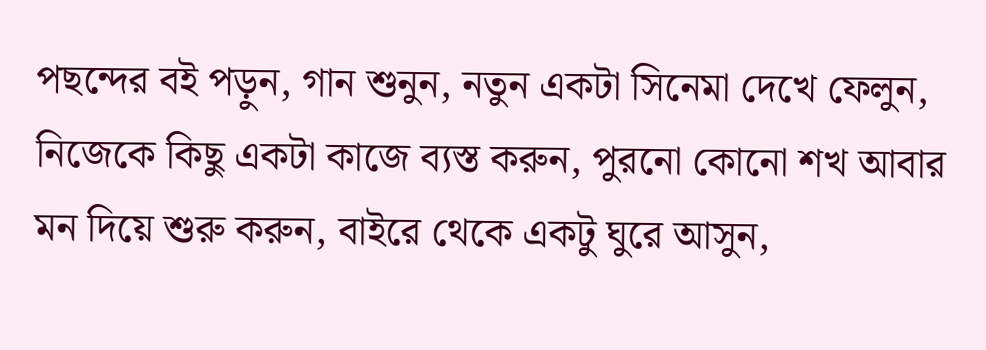পছন্দের বই পড়ুন, গান শুনুন, নতুন একটা সিনেমা দেখে ফেলুন, নিজেকে কিছু একটা কাজে ব্যস্ত করুন, পুরনো কোনো শখ আবার মন দিয়ে শুরু করুন, বাইরে থেকে একটু ঘুরে আসুন,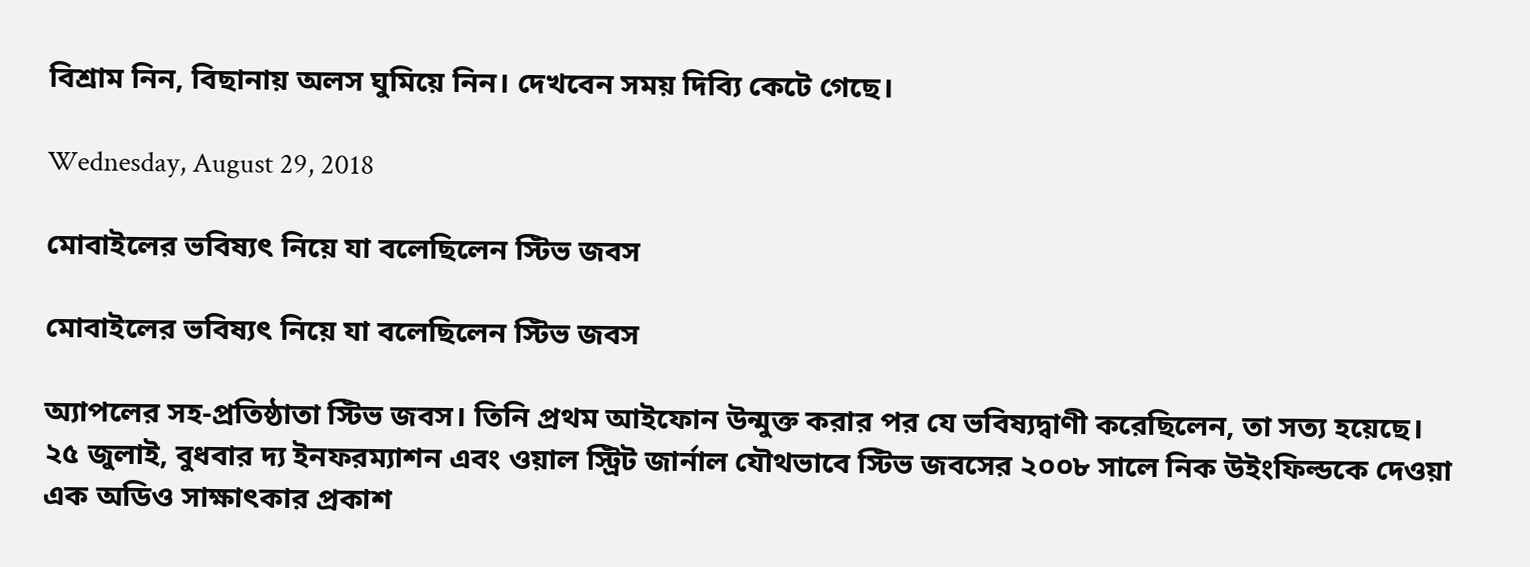বিশ্রাম নিন, বিছানায় অলস ঘুমিয়ে নিন। দেখবেন সময় দিব্যি কেটে গেছে।

Wednesday, August 29, 2018

মোবাইলের ভবিষ্যৎ নিয়ে যা বলেছিলেন স্টিভ জবস

মোবাইলের ভবিষ্যৎ নিয়ে যা বলেছিলেন স্টিভ জবস

অ্যাপলের সহ-প্রতিষ্ঠাতা স্টিভ জবস। তিনি প্রথম আইফোন উন্মুক্ত করার পর যে ভবিষ্যদ্বাণী করেছিলেন, তা সত্য হয়েছে।
২৫ জুলাই, বুধবার দ্য ইনফরম্যাশন এবং ওয়াল স্ট্রিট জার্নাল যৌথভাবে স্টিভ জবসের ২০০৮ সালে নিক উইংফিল্ডকে দেওয়া এক অডিও সাক্ষাৎকার প্রকাশ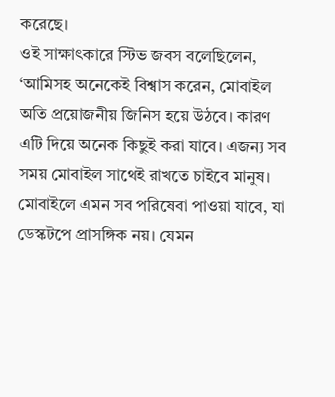করেছে।
ওই সাক্ষাৎকারে স্টিভ জবস বলেছিলেন, ‘আমিসহ অনেকেই বিশ্বাস করেন, মোবাইল অতি প্রয়োজনীয় জিনিস হয়ে উঠবে। কারণ এটি দিয়ে অনেক কিছুই করা যাবে। এজন্য সব সময় মোবাইল সাথেই রাখতে চাইবে মানুষ।
মোবাইলে এমন সব পরিষেবা পাওয়া যাবে, যা ডেস্কটপে প্রাসঙ্গিক নয়। যেমন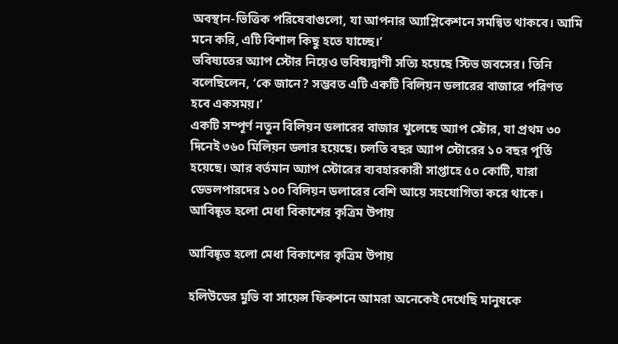অবস্থান-ভিত্তিক পরিষেবাগুলো, যা আপনার অ্যাপ্লিকেশনে সমন্বিত থাকবে। আমি মনে করি, এটি বিশাল কিছু হতে যাচ্ছে।’
ভবিষ্যতের অ্যাপ স্টোর নিয়েও ভবিষ্যদ্বাণী সত্যি হয়েছে স্টিভ জবসের। তিনি বলেছিলেন, ‘কে জানে? সম্ভবত এটি একটি বিলিয়ন ডলারের বাজারে পরিণত হবে একসময়।’
একটি সম্পূর্ণ নতুন বিলিয়ন ডলারের বাজার খুলেছে অ্যাপ স্টোর, যা প্রথম ৩০ দিনেই ৩৬০ মিলিয়ন ডলার হয়েছে। চলতি বছর অ্যাপ স্টোরের ১০ বছর পূর্তি হয়েছে। আর বর্তমান অ্যাপ স্টোরের ব্যবহারকারী সাপ্তাহে ৫০ কোটি, যারা ডেভলপারদের ১০০ বিলিয়ন ডলারের বেশি আয়ে সহযোগিতা করে থাকে।
আবিষ্কৃত হলো মেধা বিকাশের কৃত্রিম উপায়

আবিষ্কৃত হলো মেধা বিকাশের কৃত্রিম উপায়

হলিউডের মুভি বা সায়েন্স ফিকশনে আমরা অনেকেই দেখেছি মানুষকে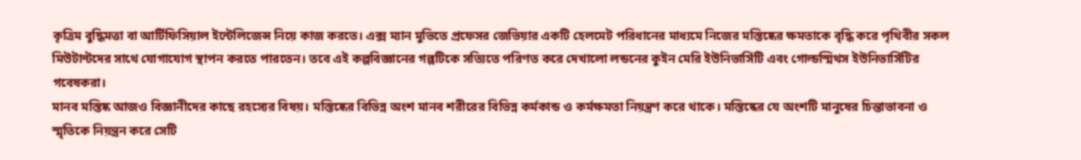কৃত্রিম বুদ্ধিমত্তা বা আর্টিফিসিয়াল ইন্টেলিজেন্স নিয়ে কাজ করতে। এক্স ম্যান মুভিতে প্রফেসর জেভিয়ার একটি হেলমেট পরিধানের মাধ্যমে নিজের মস্তিষ্কের ক্ষমতাকে বৃদ্ধি করে পৃথিবীর সকল মিউটান্টদের সাথে যোগাযোগ স্থাপন করতে পারতেন। তবে এই কল্পবিজ্ঞানের গল্পটিকে সত্যিতে পরিণত করে দেখালো লন্ডনের কুইন মেরি ইউনিভার্সিটি এবং গোল্ডস্মিথস ইউনিভার্সিটির গবেষকরা।
মানব মস্তিষ্ক আজও বিজ্ঞানীদের কাছে রহস্যের বিষয়। মস্তিষ্কের বিভিন্ন অংশ মানব শরীরের বিভিন্ন কর্মকান্ড ও কর্মক্ষমতা নিয়ন্ত্রণ করে থাকে। মস্তিষ্কের যে অংশটি মানুষের চিন্তাভাবনা ও স্মৃতিকে নিয়ন্ত্রন করে সেটি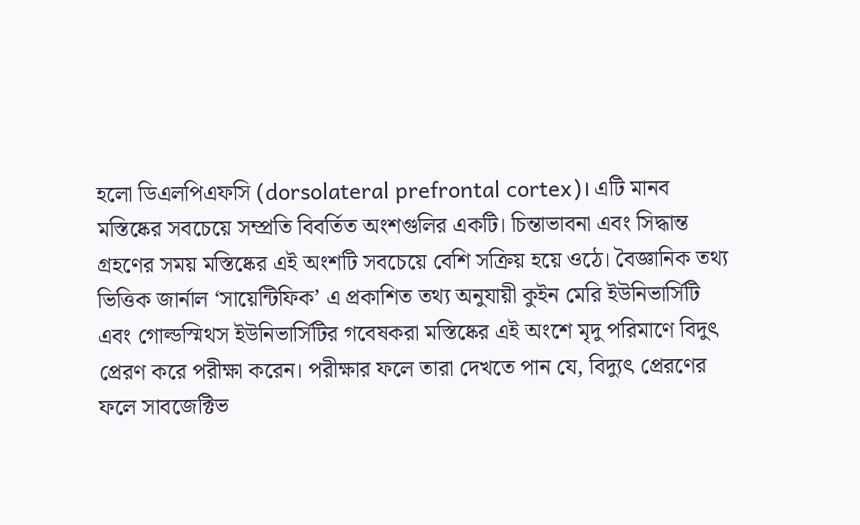হলো ডিএলপিএফসি (dorsolateral prefrontal cortex)। এটি মানব মস্তিষ্কের সবচেয়ে সম্প্রতি বিবর্তিত অংশগুলির একটি। চিন্তাভাবনা এবং সিদ্ধান্ত গ্রহণের সময় মস্তিষ্কের এই অংশটি সবচেয়ে বেশি সক্রিয় হয়ে ওঠে। বৈজ্ঞানিক তথ্য ভিত্তিক জার্নাল ‘সায়েন্টিফিক’ এ প্রকাশিত তথ্য অনুযায়ী কুইন মেরি ইউনিভার্সিটি এবং গোল্ডস্মিথস ইউনিভার্সিটির গবেষকরা মস্তিষ্কের এই অংশে মৃদু পরিমাণে বিদুৎ প্রেরণ করে পরীক্ষা করেন। পরীক্ষার ফলে তারা দেখতে পান যে, বিদ্যুৎ প্রেরণের ফলে সাবজেক্টিভ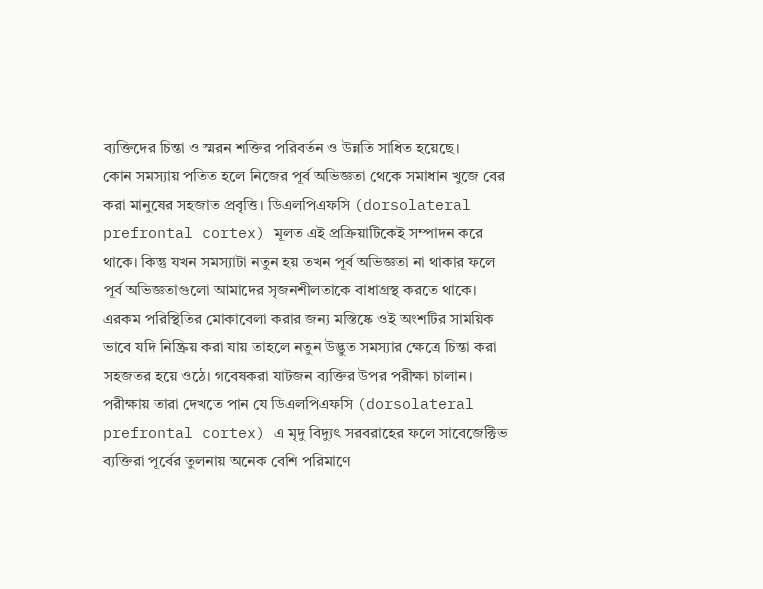ব্যক্তিদের চিন্তা ও স্মরন শক্তির পরিবর্তন ও উন্নতি সাধিত হয়েছে।
কোন সমস্যায় পতিত হলে নিজের পূর্ব অভিজ্ঞতা থেকে সমাধান খুজে বের করা মানুষের সহজাত প্রবৃত্তি। ডিএলপিএফসি (dorsolateral prefrontal cortex) মূলত এই প্রক্রিয়াটিকেই সম্পাদন করে থাকে। কিন্তু যখন সমস্যাটা নতুন হয় তখন পূর্ব অভিজ্ঞতা না থাকার ফলে পূর্ব অভিজ্ঞতাগুলো আমাদের সৃজনশীলতাকে বাধাগ্রস্থ করতে থাকে। এরকম পরিস্থিতির মোকাবেলা করার জন্য মস্তিষ্কে ওই অংশটির সাময়িক ভাবে যদি নিষ্ক্রিয় করা যায় তাহলে নতুন উদ্ভুত সমস্যার ক্ষেত্রে চিন্তা করা সহজতর হয়ে ওঠে। গবেষকরা যাটজন ব্যক্তির উপর পরীক্ষা চালান। পরীক্ষায় তারা দেখতে পান যে ডিএলপিএফসি (dorsolateral prefrontal cortex) এ মৃদু বিদ্যুৎ সরবরাহের ফলে সাবেজেক্টিভ ব্যক্তিরা পূর্বের তুলনায় অনেক বেশি পরিমাণে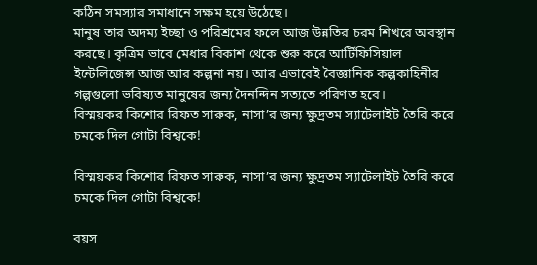কঠিন সমস্যার সমাধানে সক্ষম হয়ে উঠেছে।
মানুষ তার অদম্য ইচ্ছা ও পরিশ্রমের ফলে আজ উন্নতির চরম শিখরে অবস্থান করছে। কৃত্রিম ভাবে মেধার বিকাশ থেকে শুরু করে আর্টিফিসিয়াল ইন্টেলিজেন্স আজ আর কল্পনা নয়। আর এভাবেই বৈজ্ঞানিক কল্পকাহিনীর গল্পগুলো ভবিষ্যত মানুষের জন্য দৈনন্দিন সত্যতে পরিণত হবে।
বিস্ময়কর কিশোর রিফত সারুক, নাসা’র জন্য ক্ষুদ্রতম স্যাটেলাইট তৈরি করে চমকে দিল গোটা বিশ্বকে!

বিস্ময়কর কিশোর রিফত সারুক, নাসা’র জন্য ক্ষুদ্রতম স্যাটেলাইট তৈরি করে চমকে দিল গোটা বিশ্বকে!

বয়স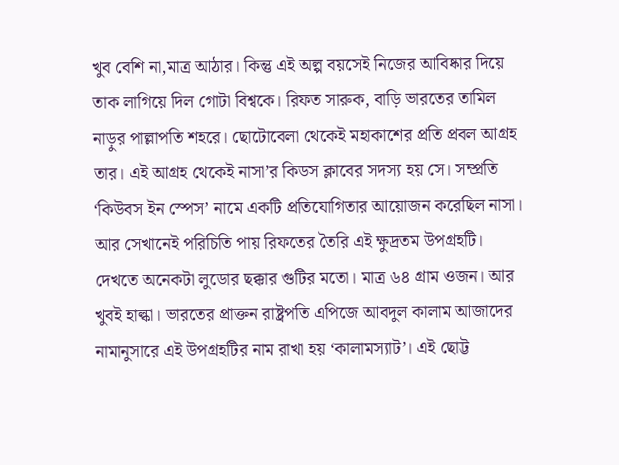খুব বেশি না,মাত্র আঠার। কিন্তু এই অল্প বয়সেই নিজের আবিষ্কার দিয়ে তাক লাগিয়ে দিল গোটা বিশ্বকে। রিফত সারুক, বাড়ি ভারতের তামিল নাড়ুর পাল্লাপতি শহরে। ছোটোবেলা থেকেই মহাকাশের প্রতি প্রবল আগ্রহ তার। এই আগ্রহ থেকেই নাসা’র কিডস ক্লাবের সদস্য হয় সে। সম্প্রতি ‘কিউবস ইন স্পেস’ নামে একটি প্রতিযোগিতার আয়োজন করেছিল নাসা। আর সেখানেই পরিচিতি পায় রিফতের তৈরি এই ক্ষুদ্রতম উপগ্রহটি। দেখতে অনেকটা লুডোর ছক্কার গুটির মতো। মাত্র ৬৪ গ্রাম ওজন। আর খুবই হাল্কা। ভারতের প্রাক্তন রাষ্ট্রপতি এপিজে আবদুল কালাম আজাদের নামানুসারে এই উপগ্রহটির নাম রাখা হয় ‘কালামস্যাট’। এই ছোট্ট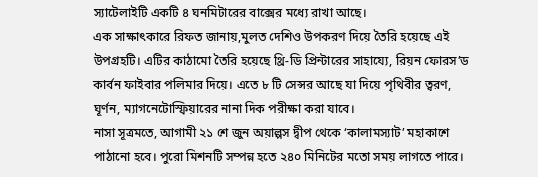স্যাটেলাইটি একটি ৪ ঘনমিটারের বাক্সের মধ্যে রাখা আছে।
এক সাক্ষাৎকারে রিফত জানায়,মুলত দেশিও উপকরণ দিয়ে তৈরি হয়েছে এই উপগ্রহটি। এটির কাঠামো তৈরি হয়েছে থ্রি-ডি প্রিন্টারের সাহায্যে, রিয়ন ফোরস’ড কার্বন ফাইবার পলিমার দিয়ে। এতে ৮ টি সেন্সর আছে যা দিয়ে পৃথিবীর ত্বরণ, ঘূর্ণন, ম্যাগনেটোস্ফিয়ারের নানা দিক পরীক্ষা করা যাবে।
নাসা সূত্রমতে, আগামী ২১ শে জুন অয়াল্পস দ্বীপ থেকে ‘কালামস্যাট’ মহাকাশে পাঠানো হবে। পুরো মিশনটি সম্পন্ন হতে ২৪০ মিনিটের মতো সময় লাগতে পারে।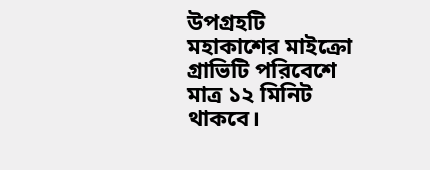উপগ্রহটি মহাকাশের মাইক্রো গ্রাভিটি পরিবেশে মাত্র ১২ মিনিট থাকবে।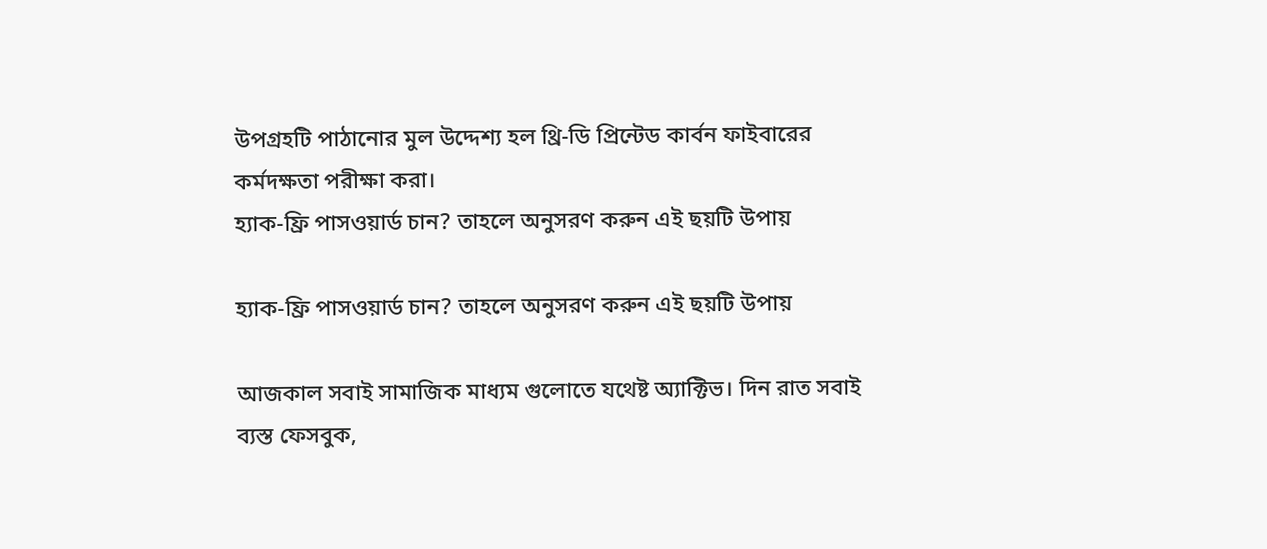উপগ্রহটি পাঠানোর মুল উদ্দেশ্য হল থ্রি-ডি প্রিন্টেড কার্বন ফাইবারের কর্মদক্ষতা পরীক্ষা করা।
হ্যাক-ফ্রি পাসওয়ার্ড চান? তাহলে অনুসরণ করুন এই ছয়টি উপায়

হ্যাক-ফ্রি পাসওয়ার্ড চান? তাহলে অনুসরণ করুন এই ছয়টি উপায়

আজকাল সবাই সামাজিক মাধ্যম গুলোতে যথেষ্ট অ্যাক্টিভ। দিন রাত সবাই ব্যস্ত ফেসবুক,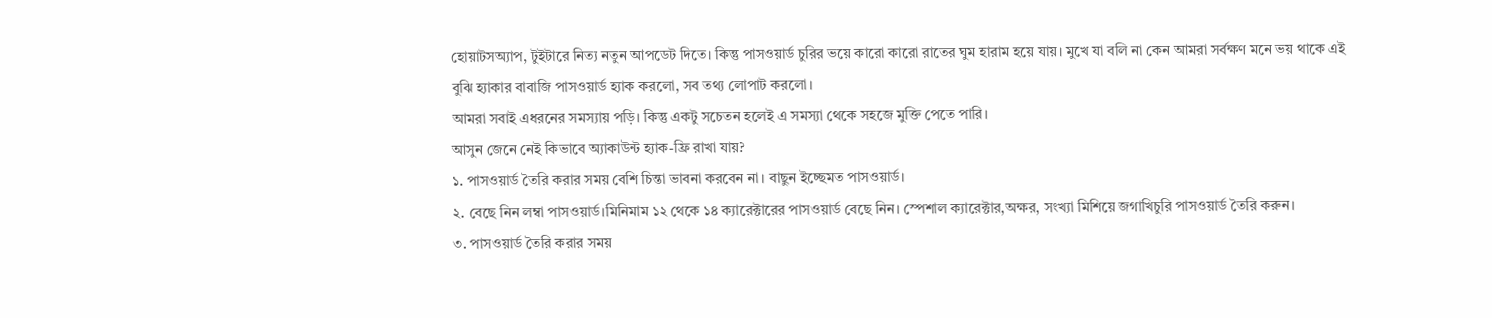হোয়াটসঅ্যাপ, টুইটারে নিত্য নতুন আপডেট দিতে। কিন্তু পাসওয়ার্ড চুরির ভয়ে কারো কারো রাতের ঘুম হারাম হয়ে যায়। মুখে যা বলি না কেন আমরা সর্বক্ষণ মনে ভয় থাকে এই বুঝি হ্যাকার বাবাজি পাসওয়ার্ড হ্যাক করলো, সব তথ্য লোপাট করলো।
আমরা সবাই এধরনের সমস্যায় পড়ি। কিন্তু একটু সচেতন হলেই এ সমস্যা থেকে সহজে মুক্তি পেতে পারি।
আসুন জেনে নেই কিভাবে অ্যাকাউন্ট হ্যাক-ফ্রি রাখা যায়?
১. পাসওয়ার্ড তৈরি করার সময় বেশি চিন্তা ভাবনা করবেন না। বাছুন ইচ্ছেমত পাসওয়ার্ড।
২. বেছে নিন লম্বা পাসওয়ার্ড।মিনিমাম ১২ থেকে ১৪ ক্যারেক্টারের পাসওয়ার্ড বেছে নিন। স্পেশাল ক্যারেক্টার,অক্ষর, সংখ্যা মিশিয়ে জগাখিচুরি পাসওয়ার্ড তৈরি করুন।
৩. পাসওয়ার্ড তৈরি করার সময়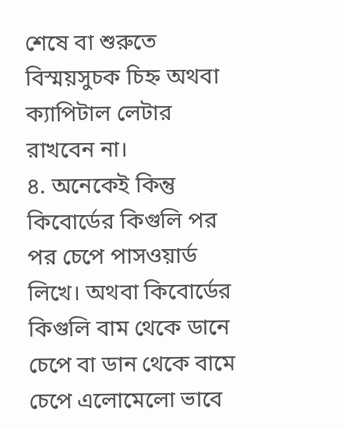শেষে বা শুরুতে বিস্ময়সুচক চিহ্ন অথবা ক্যাপিটাল লেটার রাখবেন না।
৪. অনেকেই কিন্তু কিবোর্ডের কিগুলি পর পর চেপে পাসওয়ার্ড লিখে। অথবা কিবোর্ডের কিগুলি বাম থেকে ডানে চেপে বা ডান থেকে বামে চেপে এলোমেলো ভাবে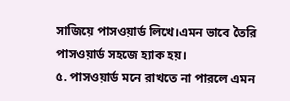সাজিয়ে পাসওয়ার্ড লিখে।এমন ভাবে তৈরি পাসওয়ার্ড সহজে হ্যাক হয়।
৫. পাসওয়ার্ড মনে রাখতে না পারলে এমন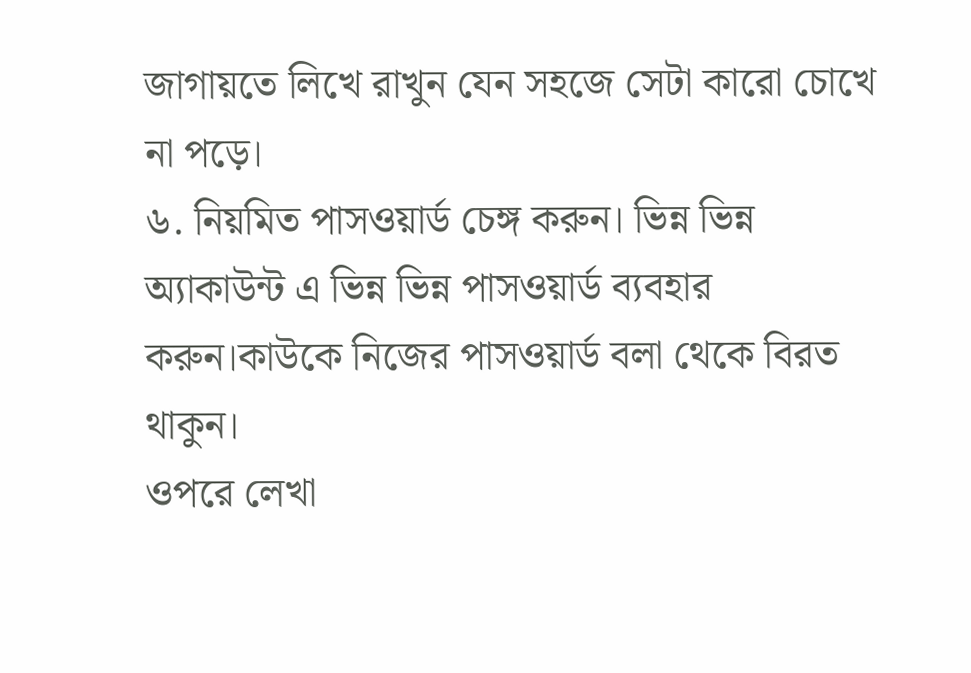জাগায়তে লিখে রাখুন যেন সহজে সেটা কারো চোখে না পড়ে।
৬. নিয়মিত পাসওয়ার্ড চেঙ্গ করুন। ভিন্ন ভিন্ন অ্যাকাউন্ট এ ভিন্ন ভিন্ন পাসওয়ার্ড ব্যবহার করুন।কাউকে নিজের পাসওয়ার্ড বলা থেকে বিরত থাকুন।
ওপরে লেখা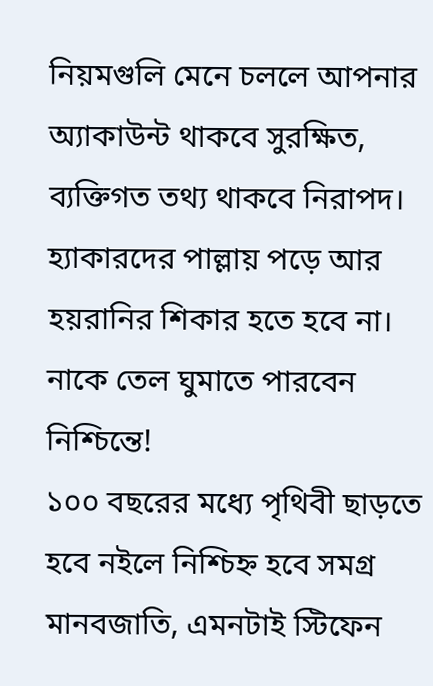নিয়মগুলি মেনে চললে আপনার অ্যাকাউন্ট থাকবে সুরক্ষিত, ব্যক্তিগত তথ্য থাকবে নিরাপদ। হ্যাকারদের পাল্লায় পড়ে আর হয়রানির শিকার হতে হবে না। নাকে তেল ঘুমাতে পারবেন নিশ্চিন্তে!
১০০ বছরের মধ্যে পৃথিবী ছাড়তে হবে নইলে নিশ্চিহ্ন হবে সমগ্র মানবজাতি, এমনটাই স্টিফেন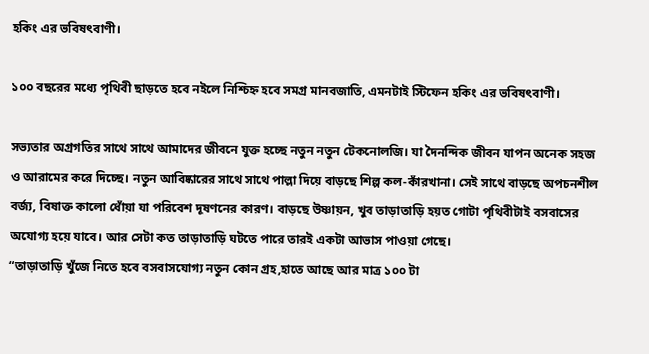হকিং এর ভবিষৎবাণী।

১০০ বছরের মধ্যে পৃথিবী ছাড়তে হবে নইলে নিশ্চিহ্ন হবে সমগ্র মানবজাতি, এমনটাই স্টিফেন হকিং এর ভবিষৎবাণী।

সভ্যতার অগ্রগতির সাথে সাথে আমাদের জীবনে যুক্ত হচ্ছে নতুন নতুন টেকনোলজি। যা দৈনন্দিক জীবন যাপন অনেক সহজ ও আরামের করে দিচ্ছে। নতুন আবিষ্কারের সাথে সাথে পাল্লা দিয়ে বাড়ছে শিল্প কল-কাঁরখানা। সেই সাথে বাড়ছে অপচনশীল বর্জ্য, বিষাক্ত কালো ধোঁয়া যা পরিবেশ দূষণনের কারণ। বাড়ছে উষ্ণায়ন, খুব তাড়াতাড়ি হয়ত গোটা পৃথিবীটাই বসবাসের অযোগ্য হয়ে যাবে। আর সেটা কত তাড়াতাড়ি ঘটতে পারে তারই একটা আভাস পাওয়া গেছে।
“তাড়াতাড়ি খুঁজে নিতে হবে বসবাসযোগ্য নতুন কোন গ্রহ,হাতে আছে আর মাত্র ১০০ টা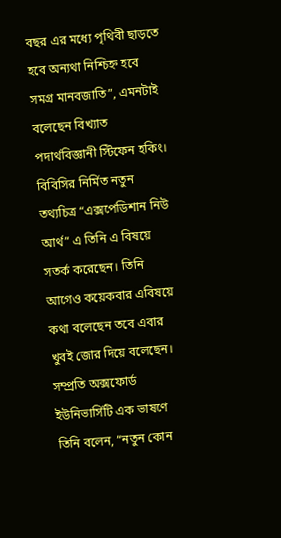বছর এর মধ্যে পৃথিবী ছাড়তে হবে অন্যথা নিশ্চিহ্ন হবে সমগ্র মানবজাতি”, এমনটাই বলেছেন বিখ্যাত পদার্থবিজ্ঞানী স্টিফেন হকিং। বিবিসির নির্মিত নতুন তথ্যচিত্র “এক্সপেডিশান নিউ আর্থ” এ তিনি এ বিষয়ে সতর্ক করেছেন। তিনি আগেও কয়েকবার এবিষয়ে কথা বলেছেন তবে এবার খুবই জোর দিয়ে বলেছেন।
সম্প্রতি অক্সফোর্ড ইউনিভার্সিটি এক ভাষণে তিনি বলেন, “নতুন কোন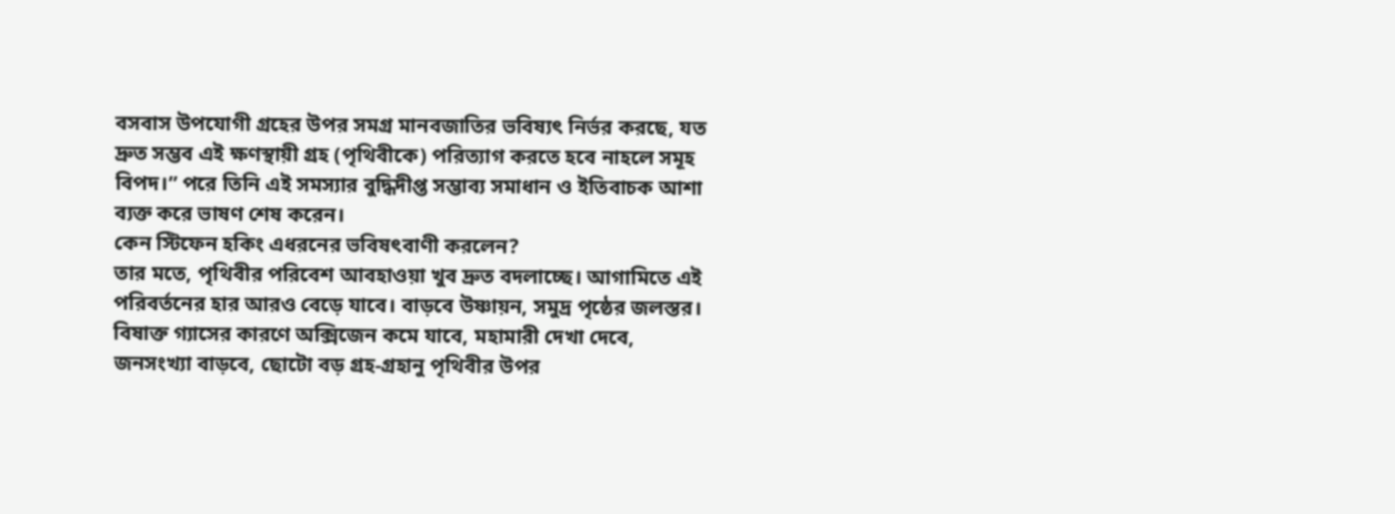বসবাস উপযোগী গ্রহের উপর সমগ্র মানবজাতির ভবিষ্যৎ নির্ভর করছে, যত দ্রুত সম্ভব এই ক্ষণস্থায়ী গ্রহ (পৃথিবীকে) পরিত্যাগ করতে হবে নাহলে সমূহ বিপদ।” পরে তিনি এই সমস্যার বুদ্ধিদীপ্ত সম্ভাব্য সমাধান ও ইতিবাচক আশা ব্যক্ত করে ভাষণ শেষ করেন।
কেন স্টিফেন হকিং এধরনের ভবিষৎবাণী করলেন?
তার মতে, পৃথিবীর পরিবেশ আবহাওয়া খুব দ্রুত বদলাচ্ছে। আগামিতে এই পরিবর্তনের হার আরও বেড়ে যাবে। বাড়বে উষ্ণায়ন, সমুদ্র পৃষ্ঠের জলস্তর। বিষাক্ত গ্যাসের কারণে অক্সিজেন কমে যাবে, মহামারী দেখা দেবে, জনসংখ্যা বাড়বে, ছোটো বড় গ্রহ-গ্রহানু পৃথিবীর উপর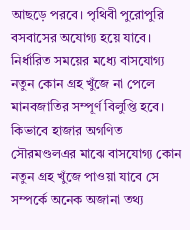আছড়ে পরবে। পৃথিবী পুরোপুরি বসবাসের অযোগ্য হয়ে যাবে। নির্ধারিত সময়ের মধ্যে বাসযোগ্য নতুন কোন গ্রহ খুঁজে না পেলে মানবজাতির সম্পূর্ণ বিলুপ্তি হবে।
কিভাবে হাজার অগণিত সৌরমণ্ডলএর মাঝে বাসযোগ্য কোন নতুন গ্রহ খুঁজে পাওয়া যাবে সে সম্পর্কে অনেক অজানা তথ্য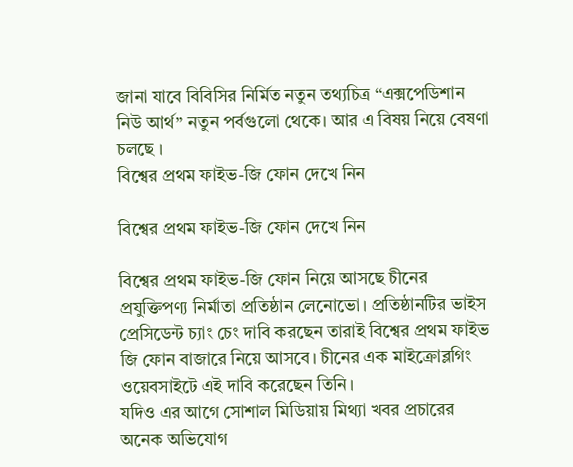জানা যাবে বিবিসির নির্মিত নতুন তথ্যচিত্র “এক্সপেডিশান নিউ আর্থ” নতুন পর্বগুলো থেকে। আর এ বিষয় নিয়ে বেষণা চলছে ।
বিশ্বের প্রথম ফাইভ-জি ফোন দেখে নিন

বিশ্বের প্রথম ফাইভ-জি ফোন দেখে নিন

বিশ্বের প্রথম ফাইভ-জি ফোন নিয়ে আসছে চীনের প্রযুক্তিপণ্য নির্মাতা প্রতিষ্ঠান লেনোভো। প্রতিষ্ঠানটির ভাইস প্রেসিডেন্ট চ্যাং চেং দাবি করছেন তারাই বিশ্বের প্রথম ফাইভ জি ফোন বাজারে নিয়ে আসবে। চীনের এক মাইক্রোব্লগিং ওয়েবসাইটে এই দাবি করেছেন তিনি।
যদিও এর আগে সোশাল মিডিয়ায় মিথ্যা খবর প্রচারের অনেক অভিযোগ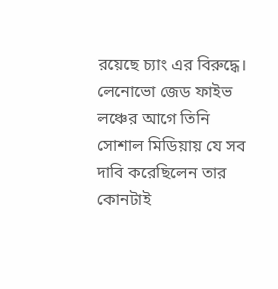রয়েছে চ্যাং এর বিরুদ্ধে। লেনোভো জেড ফাইভ লঞ্চের আগে তিনি সোশাল মিডিয়ায় যে সব দাবি করেছিলেন তার কোনটাই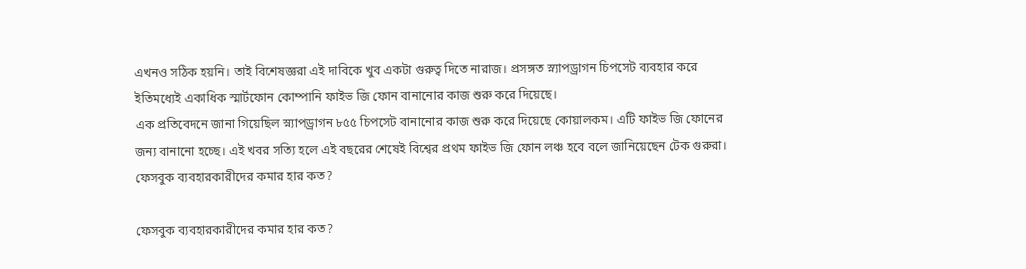এখনও সঠিক হয়নি। তাই বিশেষজ্ঞরা এই দাবিকে খুব একটা গুরুত্ব দিতে নারাজ। প্রসঙ্গত স্ন্যাপড্রাগন চিপসেট ব্যবহার করে ইতিমধ্যেই একাধিক স্মার্টফোন কোম্পানি ফাইভ জি ফোন বানানোর কাজ শুরু করে দিয়েছে।
এক প্রতিবেদনে জানা গিয়েছিল স্ন্যাপড্রাগন ৮৫৫ চিপসেট বানানোর কাজ শুরু করে দিয়েছে কোয়ালকম। এটি ফাইভ জি ফোনের জন্য বানানো হচ্ছে। এই খবর সত্যি হলে এই বছরের শেষেই বিশ্বের প্রথম ফাইভ জি ফোন লঞ্চ হবে বলে জানিয়েছেন টেক গুরুরা।
ফেসবুক ব্যবহারকারীদের কমার হার কত?

ফেসবুক ব্যবহারকারীদের কমার হার কত?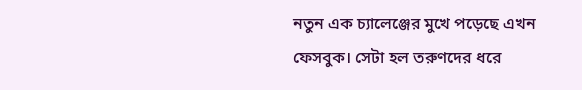নতুন এক চ্যালেঞ্জের মুখে পড়েছে এখন ফেসবুক। সেটা হল তরুণদের ধরে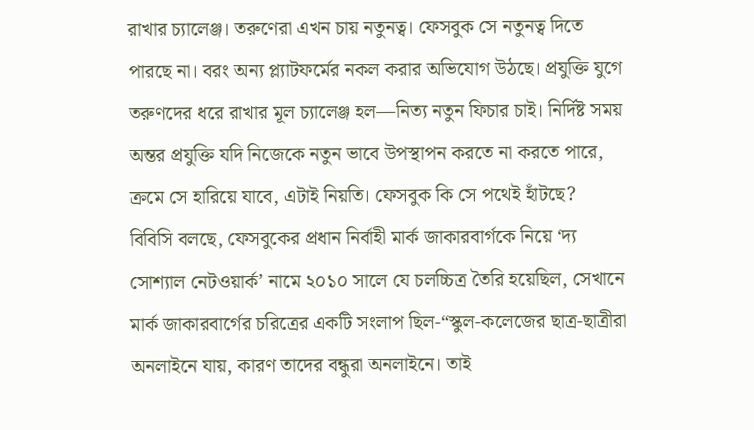রাখার চ্যালেঞ্জ। তরুণেরা এখন চায় নতুনত্ব। ফেসবুক সে নতুনত্ব দিতে পারছে না। বরং অন্য প্ল্যাটফর্মের নকল করার অভিযোগ উঠছে। প্রযুক্তি যুগে তরুণদের ধরে রাখার মূল চ্যালেঞ্জ হল—নিত্য নতুন ফিচার চাই। নির্দিষ্ট সময় অন্তর প্রযুক্তি যদি নিজেকে নতুন ভাবে উপস্থাপন করতে না করতে পারে, ক্রমে সে হারিয়ে যাবে, এটাই নিয়তি। ফেসবুক কি সে পথেই হাঁটছে?
বিবিসি বলছে, ফেসবুকের প্রধান নির্বাহী মার্ক জাকারবার্গকে নিয়ে ‘দ্য সোশ্যাল নেটওয়ার্ক’ নামে ২০১০ সালে যে চলচ্চিত্র তৈরি হয়েছিল, সেখানে মার্ক জাকারবার্গের চরিত্রের একটি সংলাপ ছিল-“স্কুল-কলেজের ছাত্র-ছাত্রীরা অনলাইনে যায়, কারণ তাদের বন্ধুরা অনলাইনে। তাই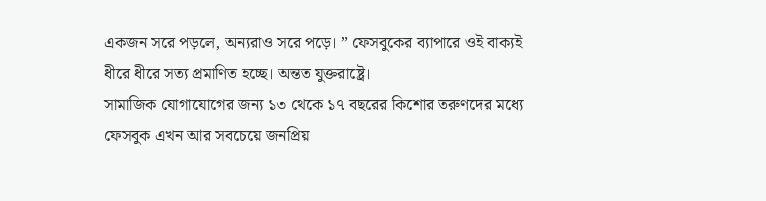একজন সরে পড়লে, অন্যরাও সরে পড়ে। ” ফেসবুকের ব্যাপারে ওই বাক্যই ধীরে ধীরে সত্য প্রমাণিত হচ্ছে। অন্তত যুক্তরাষ্ট্রে।
সামাজিক যোগাযোগের জন্য ১৩ থেকে ১৭ বছরের কিশোর তরুণদের মধ্যে ফেসবুক এখন আর সবচেয়ে জনপ্রিয়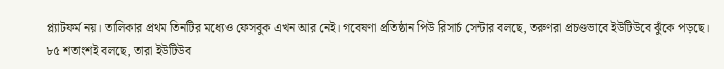প্ল্যাটফর্ম নয়। তালিকার প্রথম তিনটির মধ্যেও ফেসবুক এখন আর নেই। গবেষণা প্রতিষ্ঠান পিউ রিসার্চ সেন্টার বলছে, তরুণরা প্রচণ্ডভাবে ইউটিউবে ঝুঁকে পড়ছে। ৮৫ শতাংশই বলছে, তারা ইউটিউব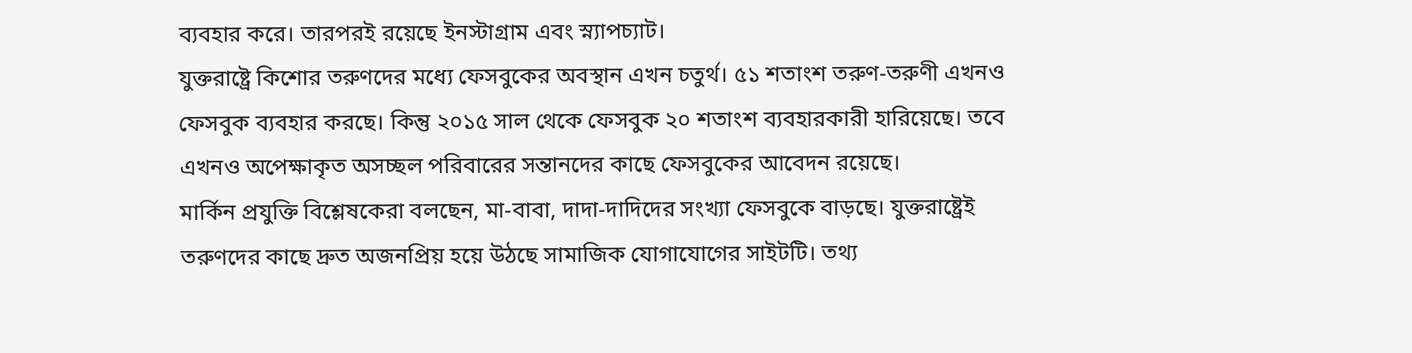ব্যবহার করে। তারপরই রয়েছে ইনস্টাগ্রাম এবং স্ন্যাপচ্যাট।
যুক্তরাষ্ট্রে কিশোর তরুণদের মধ্যে ফেসবুকের অবস্থান এখন চতুর্থ। ৫১ শতাংশ তরুণ-তরুণী এখনও ফেসবুক ব্যবহার করছে। কিন্তু ২০১৫ সাল থেকে ফেসবুক ২০ শতাংশ ব্যবহারকারী হারিয়েছে। তবে এখনও অপেক্ষাকৃত অসচ্ছল পরিবারের সন্তানদের কাছে ফেসবুকের আবেদন রয়েছে।
মার্কিন প্রযুক্তি বিশ্লেষকেরা বলছেন, মা-বাবা, দাদা-দাদিদের সংখ্যা ফেসবুকে বাড়ছে। যুক্তরাষ্ট্রেই তরুণদের কাছে দ্রুত অজনপ্রিয় হয়ে উঠছে সামাজিক যোগাযোগের সাইটটি। তথ্য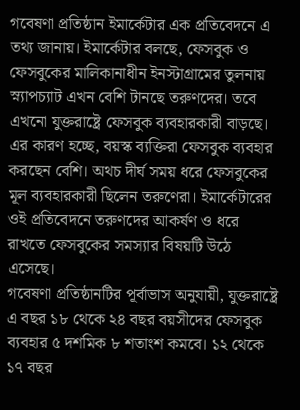গবেষণা প্রতিষ্ঠান ইমার্কেটার এক প্রতিবেদনে এ তথ্য জানায়। ইমার্কেটার বলছে, ফেসবুক ও ফেসবুকের মালিকানাধীন ইনস্টাগ্রামের তুলনায় স্ন্যাপচ্যাট এখন বেশি টানছে তরুণদের। তবে এখনো যুক্তরাষ্ট্রে ফেসবুক ব্যবহারকারী বাড়ছে। এর কারণ হচ্ছে, বয়স্ক ব্যক্তিরা ফেসবুক ব্যবহার করছেন বেশি। অথচ দীর্ঘ সময় ধরে ফেসবুকের মূল ব্যবহারকারী ছিলেন তরুণেরা। ইমার্কেটারের ওই প্রতিবেদনে তরুণদের আকর্ষণ ও ধরে রাখতে ফেসবুকের সমস্যার বিষয়টি উঠে এসেছে।
গবেষণা প্রতিষ্ঠানটির পূর্বাভাস অনুযায়ী, যুক্তরাষ্ট্রে এ বছর ১৮ থেকে ২৪ বছর বয়সীদের ফেসবুক ব্যবহার ৫ দশমিক ৮ শতাংশ কমবে। ১২ থেকে ১৭ বছর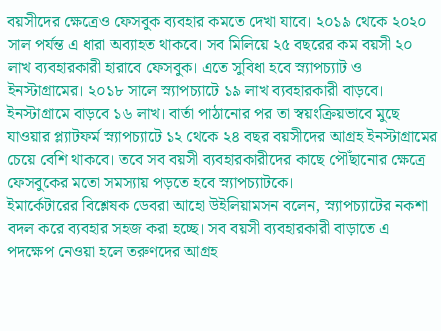বয়সীদের ক্ষেত্রেও ফেসবুক ব্যবহার কমতে দেখা যাবে। ২০১৯ থেকে ২০২০ সাল পর্যন্ত এ ধারা অব্যাহত থাকবে। সব মিলিয়ে ২৫ বছরের কম বয়সী ২০ লাখ ব্যবহারকারী হারাবে ফেসবুক। এতে সুবিধা হবে স্ন্যাপচ্যাট ও ইনস্টাগ্রামের। ২০১৮ সালে স্ন্যাপচ্যাটে ১৯ লাখ ব্যবহারকারী বাড়বে। ইনস্টাগ্রামে বাড়বে ১৬ লাখ। বার্তা পাঠানোর পর তা স্বয়ংক্রিয়ভাবে মুছে যাওয়ার প্ল্যাটফর্ম স্ন্যাপচ্যাটে ১২ থেকে ২৪ বছর বয়সীদের আগ্রহ ইনস্টাগ্রামের চেয়ে বেশি থাকবে। তবে সব বয়সী ব্যবহারকারীদের কাছে পৌঁছানোর ক্ষেত্রে ফেসবুকের মতো সমস্যায় পড়তে হবে স্ন্যাপচ্যাটকে।
ইমার্কেটারের বিশ্লেষক ডেবরা আহো উইলিয়ামসন বলেন, স্ন্যাপচ্যাটের নকশা বদল করে ব্যবহার সহজ করা হচ্ছে। সব বয়সী ব্যবহারকারী বাড়াতে এ পদক্ষেপ নেওয়া হলে তরুণদের আগ্রহ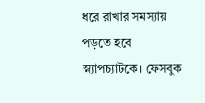ধরে রাখার সমস্যায় পড়তে হবে স্ন্যাপচ্যাটকে। ফেসবুক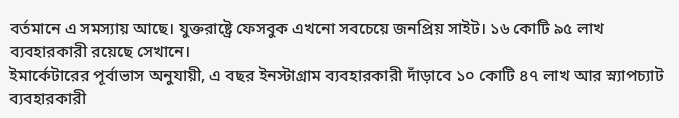বর্তমানে এ সমস্যায় আছে। যুক্তরাষ্ট্রে ফেসবুক এখনো সবচেয়ে জনপ্রিয় সাইট। ১৬ কোটি ৯৫ লাখ ব্যবহারকারী রয়েছে সেখানে।
ইমার্কেটারের পূর্বাভাস অনুযায়ী, এ বছর ইনস্টাগ্রাম ব্যবহারকারী দাঁড়াবে ১০ কোটি ৪৭ লাখ আর স্ন্যাপচ্যাট ব্যবহারকারী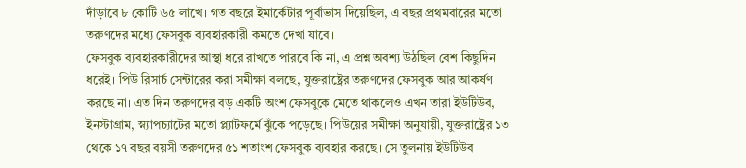দাঁড়াবে ৮ কোটি ৬৫ লাখে। গত বছরে ইমার্কেটার পূর্বাভাস দিয়েছিল, এ বছর প্রথমবারের মতো তরুণদের মধ্যে ফেসবুক ব্যবহারকারী কমতে দেখা যাবে।
ফেসবুক ব্যবহারকারীদের আস্থা ধরে রাখতে পারবে কি না, এ প্রশ্ন অবশ্য উঠছিল বেশ কিছুদিন ধরেই। পিউ রিসার্চ সেন্টারের করা সমীক্ষা বলছে, যুক্তরাষ্ট্রের তরুণদের ফেসবুক আর আকর্ষণ করছে না। এত দিন তরুণদের বড় একটি অংশ ফেসবুকে মেতে থাকলেও এখন তারা ইউটিউব, ইনস্টাগ্রাম, স্ন্যাপচ্যাটের মতো প্ল্যাটফর্মে ঝুঁকে পড়েছে। পিউয়ের সমীক্ষা অনুযায়ী, যুক্তরাষ্ট্রের ১৩ থেকে ১৭ বছর বয়সী তরুণদের ৫১ শতাংশ ফেসবুক ব্যবহার করছে। সে তুলনায় ইউটিউব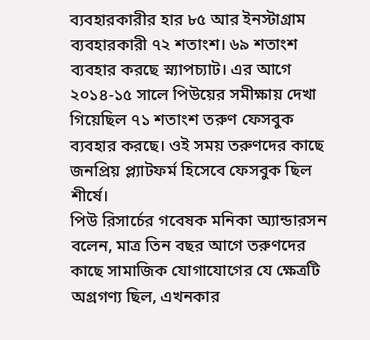ব্যবহারকারীর হার ৮৫ আর ইনস্টাগ্রাম ব্যবহারকারী ৭২ শতাংশ। ৬৯ শতাংশ ব্যবহার করছে স্ন্যাপচ্যাট। এর আগে ২০১৪-১৫ সালে পিউয়ের সমীক্ষায় দেখা গিয়েছিল ৭১ শতাংশ তরুণ ফেসবুক ব্যবহার করছে। ওই সময় তরুণদের কাছে জনপ্রিয় প্ল্যাটফর্ম হিসেবে ফেসবুক ছিল শীর্ষে।
পিউ রিসার্চের গবেষক মনিকা অ্যান্ডারসন বলেন, মাত্র তিন বছর আগে তরুণদের কাছে সামাজিক যোগাযোগের যে ক্ষেত্রটি অগ্রগণ্য ছিল, এখনকার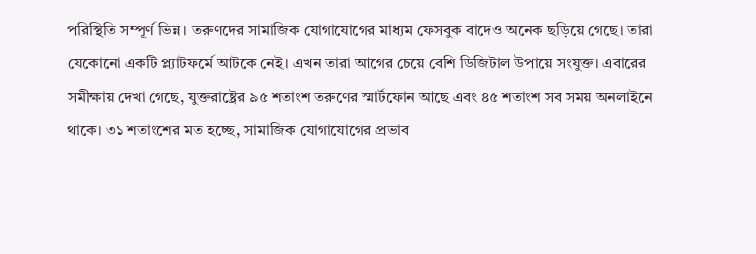পরিস্থিতি সম্পূর্ণ ভিন্ন। তরুণদের সামাজিক যোগাযোগের মাধ্যম ফেসবুক বাদেও অনেক ছড়িয়ে গেছে। তারা যেকোনো একটি প্ল্যাটফর্মে আটকে নেই। এখন তারা আগের চেয়ে বেশি ডিজিটাল উপায়ে সংযুক্ত। এবারের সমীক্ষায় দেখা গেছে, যুক্তরাষ্ট্রের ৯৫ শতাংশ তরুণের স্মার্টফোন আছে এবং ৪৫ শতাংশ সব সময় অনলাইনে থাকে। ৩১ শতাংশের মত হচ্ছে, সামাজিক যোগাযোগের প্রভাব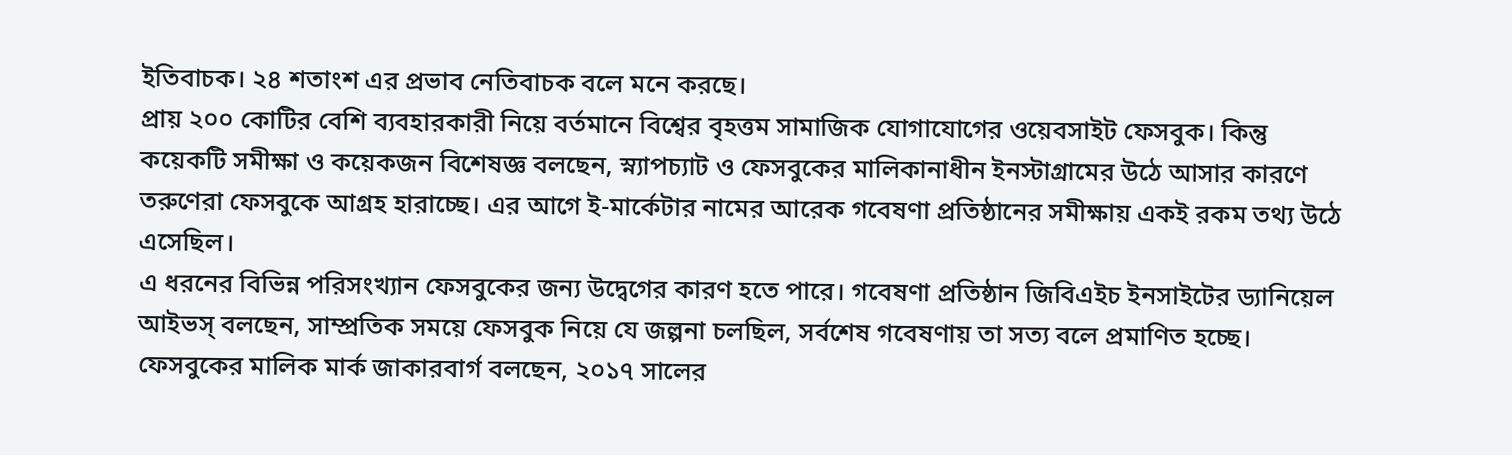ইতিবাচক। ২৪ শতাংশ এর প্রভাব নেতিবাচক বলে মনে করছে।
প্রায় ২০০ কোটির বেশি ব্যবহারকারী নিয়ে বর্তমানে বিশ্বের বৃহত্তম সামাজিক যোগাযোগের ওয়েবসাইট ফেসবুক। কিন্তু কয়েকটি সমীক্ষা ও কয়েকজন বিশেষজ্ঞ বলছেন, স্ন্যাপচ্যাট ও ফেসবুকের মালিকানাধীন ইনস্টাগ্রামের উঠে আসার কারণে তরুণেরা ফেসবুকে আগ্রহ হারাচ্ছে। এর আগে ই-মার্কেটার নামের আরেক গবেষণা প্রতিষ্ঠানের সমীক্ষায় একই রকম তথ্য উঠে এসেছিল।
এ ধরনের বিভিন্ন পরিসংখ্যান ফেসবুকের জন্য উদ্বেগের কারণ হতে পারে। গবেষণা প্রতিষ্ঠান জিবিএইচ ইনসাইটের ড্যানিয়েল আইভস্ বলছেন, সাম্প্রতিক সময়ে ফেসবুক নিয়ে যে জল্পনা চলছিল, সর্বশেষ গবেষণায় তা সত্য বলে প্রমাণিত হচ্ছে। ফেসবুকের মালিক মার্ক জাকারবার্গ বলছেন, ২০১৭ সালের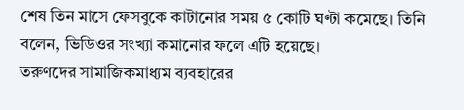শেষ তিন মাসে ফেসবুকে কাটানোর সময় ৫ কোটি ঘণ্টা কমেছে। তিনি বলেন, ভিডিওর সংখ্যা কমানোর ফলে এটি হয়েছে।
তরুণদের সামাজিকমাধ্যম ব্যবহারের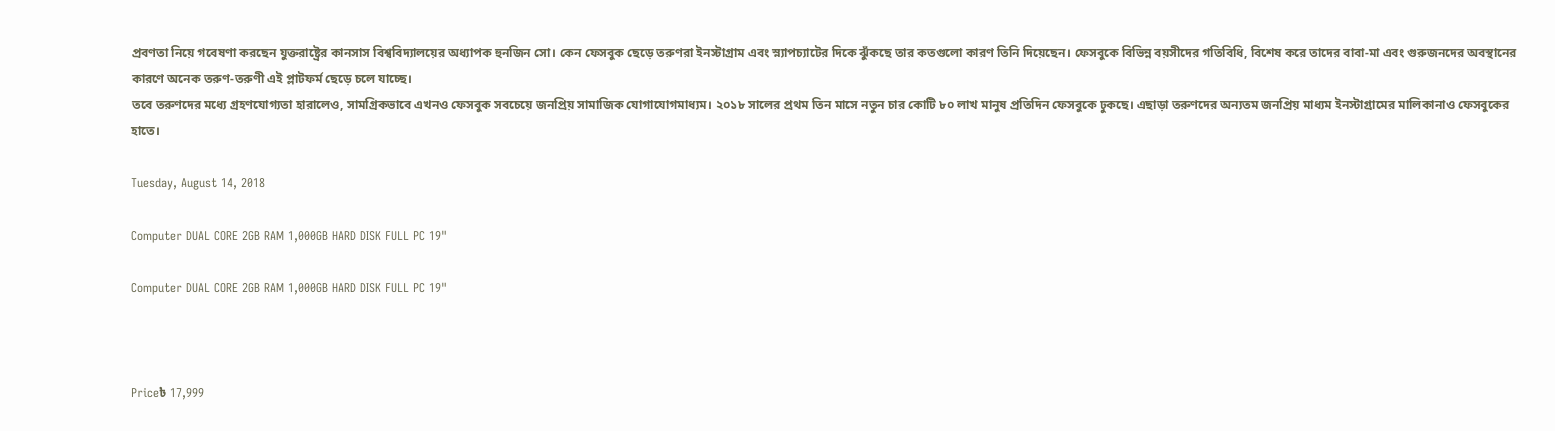প্রবণতা নিয়ে গবেষণা করছেন যুক্তরাষ্ট্রের কানসাস বিশ্ববিদ্যালয়ের অধ্যাপক হুনজিন সো। কেন ফেসবুক ছেড়ে তরুণরা ইনস্টাগ্রাম এবং স্ন্যাপচ্যাটের দিকে ঝুঁকছে তার কতগুলো কারণ তিনি দিয়েছেন। ফেসবুকে বিভিন্ন বয়সীদের গতিবিধি, বিশেষ করে তাদের বাবা-মা এবং গুরুজনদের অবস্থানের কারণে অনেক তরুণ-তরুণী এই প্লাটফর্ম ছেড়ে চলে যাচ্ছে।
তবে তরুণদের মধ্যে গ্রহণযোগ্যতা হারালেও, সামগ্রিকভাবে এখনও ফেসবুক সবচেয়ে জনপ্রিয় সামাজিক যোগাযোগমাধ্যম। ২০১৮ সালের প্রথম তিন মাসে নতুন চার কোটি ৮০ লাখ মানুষ প্রতিদিন ফেসবুকে ঢুকছে। এছাড়া তরুণদের অন্যতম জনপ্রিয় মাধ্যম ইনস্টাগ্রামের মালিকানাও ফেসবুকের হাতে।

Tuesday, August 14, 2018

Computer DUAL CORE 2GB RAM 1,000GB HARD DISK FULL PC 19"

Computer DUAL CORE 2GB RAM 1,000GB HARD DISK FULL PC 19"



Price৳ 17,999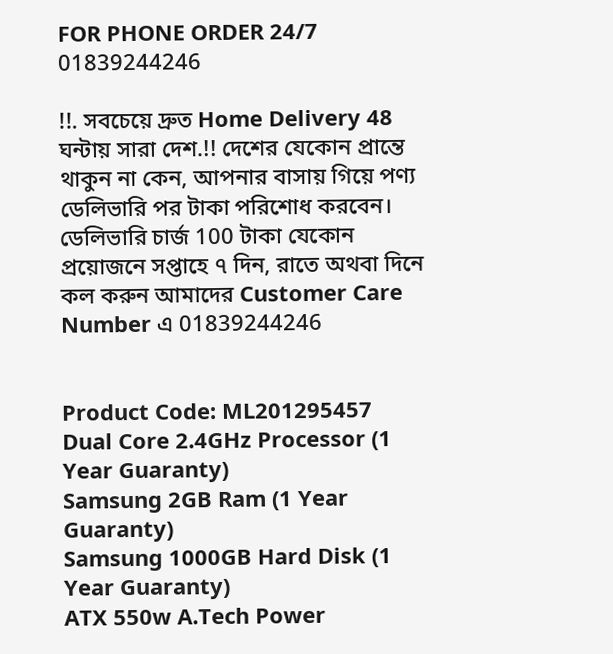FOR PHONE ORDER 24/7
01839244246

!!. সবচেয়ে দ্রুত Home Delivery 48 ঘন্টায় সারা দেশ.!! দেশের যেকোন প্রান্তে থাকুন না কেন, আপনার বাসায় গিয়ে পণ্য ডেলিভারি পর টাকা পরিশোধ করবেন। ডেলিভারি চার্জ 100 টাকা যেকোন প্রয়োজনে সপ্তাহে ৭ দিন, রাতে অথবা দিনে কল করুন আমাদের Customer Care Number এ 01839244246


Product Code: ML201295457
Dual Core 2.4GHz Processor (1 Year Guaranty)
Samsung 2GB Ram (1 Year Guaranty)
Samsung 1000GB Hard Disk (1 Year Guaranty)
ATX 550w A.Tech Power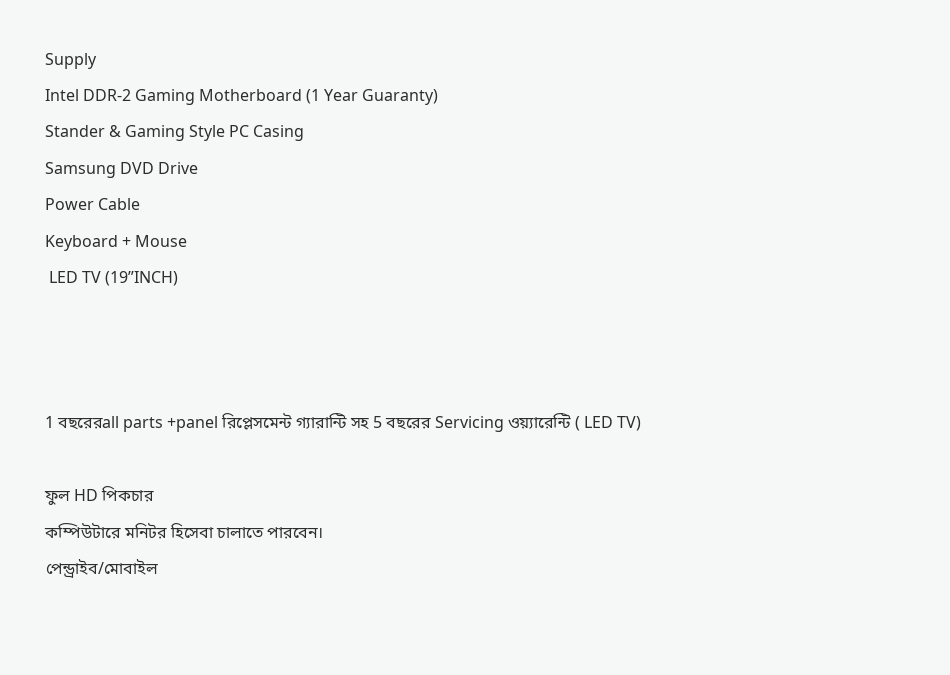Supply
Intel DDR-2 Gaming Motherboard (1 Year Guaranty)
Stander & Gaming Style PC Casing
Samsung DVD Drive
Power Cable
Keyboard + Mouse
 LED TV (19”INCH)



1 বছরেরall parts +panel রিপ্লেসমেন্ট গ্যারান্টি সহ 5 বছরের Servicing ওয়্যারেন্টি ( LED TV)

ফুল HD পিকচার
কম্পিউটারে মনিটর হিসেবা চালাতে পারবেন।
পেন্ড্রাইব/মোবাইল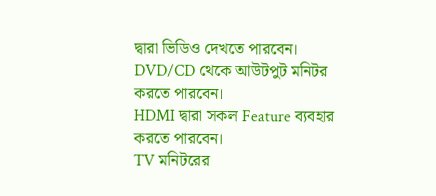দ্বারা ভিডিও দেখতে পারবেন।
DVD/CD থেকে আউটপুট মনিটর করতে পারবেন।
HDMI দ্বারা সকল Feature ব্যবহার করতে পারবেন।
TV মনিটরের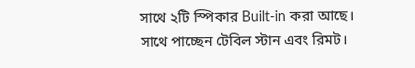সাথে ২টি স্পিকার Built-in করা আছে।
সাথে পাচ্ছেন টেবিল স্টান এবং রিমট।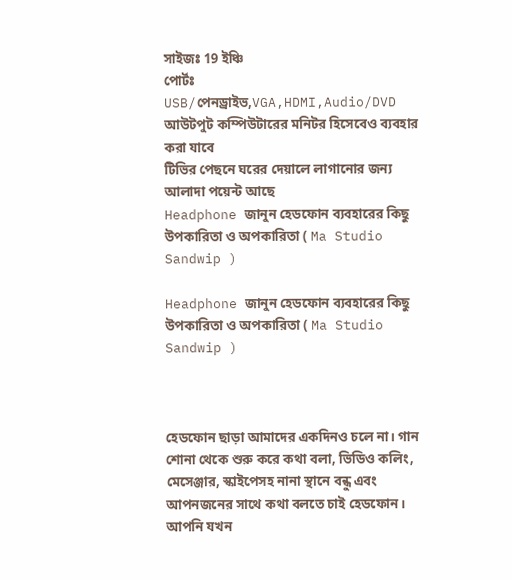সাইজঃ 19 ইঞ্চি
পোর্টঃ USB/পেনড্রাইভ,VGA,HDMI,Audio/DVD আউটপুট কম্পিউটারের মনিটর হিসেবেও ব্যবহার করা যাবে
টিভির পেছনে ঘরের দেয়ালে লাগানোর জন্য আলাদা পয়েন্ট আছে
Headphone জানুন হেডফোন ব্যবহারের কিছু উপকারিতা ও অপকারিতা ( Ma Studio Sandwip )

Headphone জানুন হেডফোন ব্যবহারের কিছু উপকারিতা ও অপকারিতা ( Ma Studio Sandwip )



হেডফোন ছাড়া আমাদের একদিনও চলে না। গান শোনা থেকে শুরু করে কথা বলা, ভিডিও কলিং, মেসেঞ্জার, স্কাইপেসহ নানা স্থানে বন্ধু এবং আপনজনের সাথে কথা বলতে চাই হেডফোন। আপনি যখন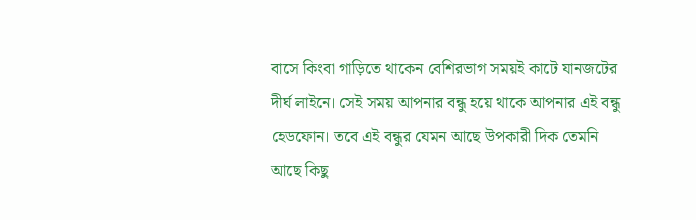বাসে কিংবা গাড়িতে থাকেন বেশিরভাগ সময়ই কাটে যানজটের দীর্ঘ লাইনে। সেই সময় আপনার বন্ধু হয়ে থাকে আপনার এই বন্ধু হেডফোন। তবে এই বন্ধুর যেমন আছে উপকারী দিক তেমনি আছে কিছু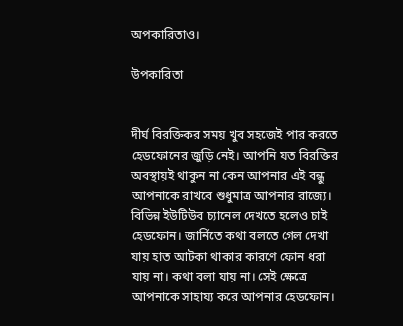অপকারিতাও।

উপকারিতা


দীর্ঘ বিরক্তিকর সময় খুব সহজেই পার করতে হেডফোনের জুড়ি নেই। আপনি যত বিরক্তির অবস্থায়ই থাকুন না কেন আপনার এই বন্ধু আপনাকে রাখবে শুধুমাত্র আপনার রাজ্যে। বিভিন্ন ইউটিউব চ্যানেল দেখতে হলেও চাই হেডফোন। জার্নিতে কথা বলতে গেল দেখা যায় হাত আটকা থাকার কারণে ফোন ধরা যায় না। কথা বলা যায় না। সেই ক্ষেত্রে আপনাকে সাহায্য করে আপনার হেডফোন।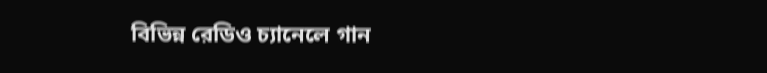বিভিন্ন রেডিও চ্যানেলে গান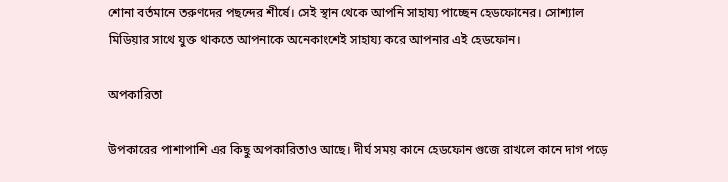শোনা বর্তমানে তরুণদের পছন্দের শীর্ষে। সেই স্থান থেকে আপনি সাহায্য পাচ্ছেন হেডফোনের। সোশ্যাল মিডিয়ার সাথে যুক্ত থাকতে আপনাকে অনেকাংশেই সাহায্য করে আপনার এই হেডফোন।

অপকারিতা

উপকারের পাশাপাশি এর কিছু অপকারিতাও আছে। দীর্ঘ সময় কানে হেডফোন গুজে রাখলে কানে দাগ পড়ে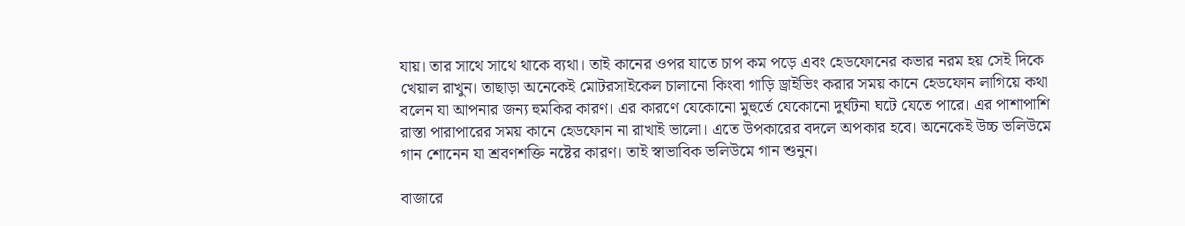যায়। তার সাথে সাথে থাকে ব্যথা। তাই কানের ওপর যাতে চাপ কম পড়ে এবং হেডফোনের কভার নরম হয় সেই দিকে খেয়াল রাখুন। তাছাড়া অনেকেই মোটরসাইকেল চালানো কিংবা গাড়ি ড্রাইভিং করার সময় কানে হেডফোন লাগিয়ে কথা বলেন যা আপনার জন্য হুমকির কারণ। এর কারণে যেকোনো মুহুর্তে যেকোনো দুর্ঘটনা ঘটে যেতে পারে। এর পাশাপাশি রাস্তা পারাপারের সময় কানে হেডফোন না রাখাই ভালো। এতে উপকারের বদলে অপকার হবে। অনেকেই উচ্চ ভলিউমে গান শোনেন যা শ্রবণশক্তি নষ্টের কারণ। তাই স্বাভাবিক ভলিউমে গান শুনুন।

বাজারে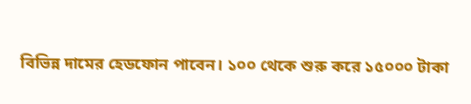বিভিন্ন দামের হেডফোন পাবেন। ১০০ থেকে শুরু করে ১৫০০০ টাকা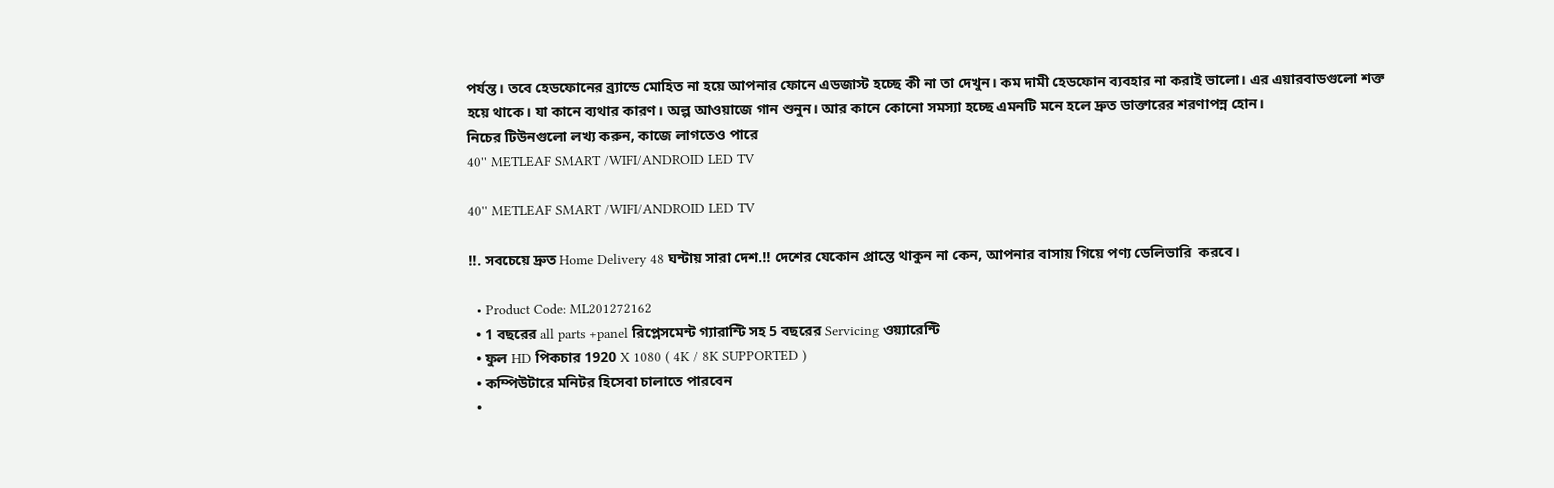পর্যন্ত। তবে হেডফোনের ব্র্যান্ডে মোহিত না হয়ে আপনার ফোনে এডজাস্ট হচ্ছে কী না তা দেখুন। কম দামী হেডফোন ব্যবহার না করাই ভালো। এর এয়ারবাডগুলো শক্ত হয়ে থাকে। যা কানে ব্যথার কারণ। অল্প আওয়াজে গান শুনুন। আর কানে কোনো সমস্যা হচ্ছে এমনটি মনে হলে দ্রুত ডাক্তারের শরণাপন্ন হোন।
নিচের টিউনগুলো লখ্য করুন, কাজে লাগতেও পারে
40'' METLEAF SMART /WIFI/ANDROID LED TV

40'' METLEAF SMART /WIFI/ANDROID LED TV

!!. সবচেয়ে দ্রুত Home Delivery 48 ঘন্টায় সারা দেশ.!! দেশের যেকোন প্রান্তে থাকুন না কেন, আপনার বাসায় গিয়ে পণ্য ডেলিভারি  করবে।

  • Product Code: ML201272162
  • 1 বছরের all parts +panel রিপ্লেসমেন্ট গ্যারান্টি সহ 5 বছরের Servicing ওয়্যারেন্টি
  • ফুল HD পিকচার 1920 X 1080 ( 4K / 8K SUPPORTED )
  • কম্পিউটারে মনিটর হিসেবা চালাতে পারবেন
  •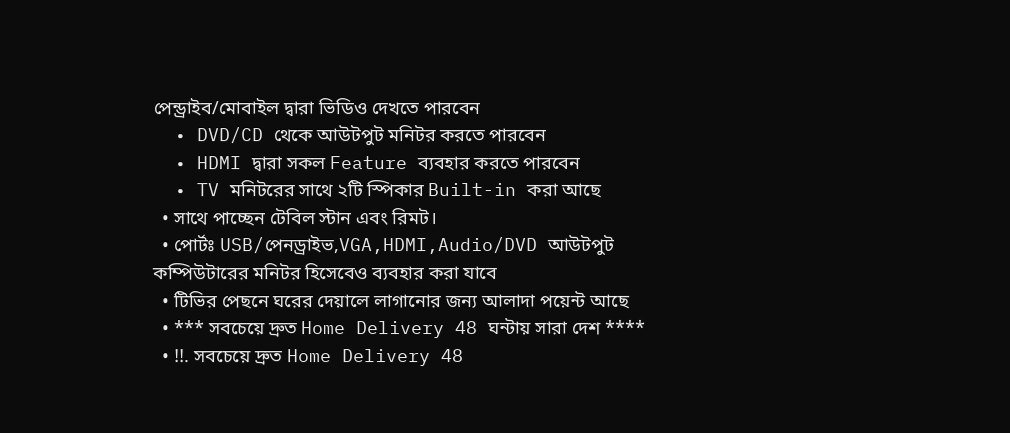পেন্ড্রাইব/মোবাইল দ্বারা ভিডিও দেখতে পারবেন
  • DVD/CD থেকে আউটপুট মনিটর করতে পারবেন
  • HDMI দ্বারা সকল Feature ব্যবহার করতে পারবেন
  • TV মনিটরের সাথে ২টি স্পিকার Built-in করা আছে
  • সাথে পাচ্ছেন টেবিল স্টান এবং রিমট।
  • পোর্টঃ USB/পেনড্রাইভ,VGA,HDMI,Audio/DVD আউটপুট কম্পিউটারের মনিটর হিসেবেও ব্যবহার করা যাবে
  • টিভির পেছনে ঘরের দেয়ালে লাগানোর জন্য আলাদা পয়েন্ট আছে
  • *** সবচেয়ে দ্রুত Home Delivery 48 ঘন্টায় সারা দেশ ****
  • !!. সবচেয়ে দ্রুত Home Delivery 48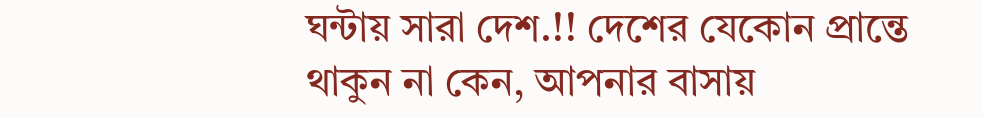ঘন্টায় সারা দেশ.!! দেশের যেকোন প্রান্তে থাকুন না কেন, আপনার বাসায়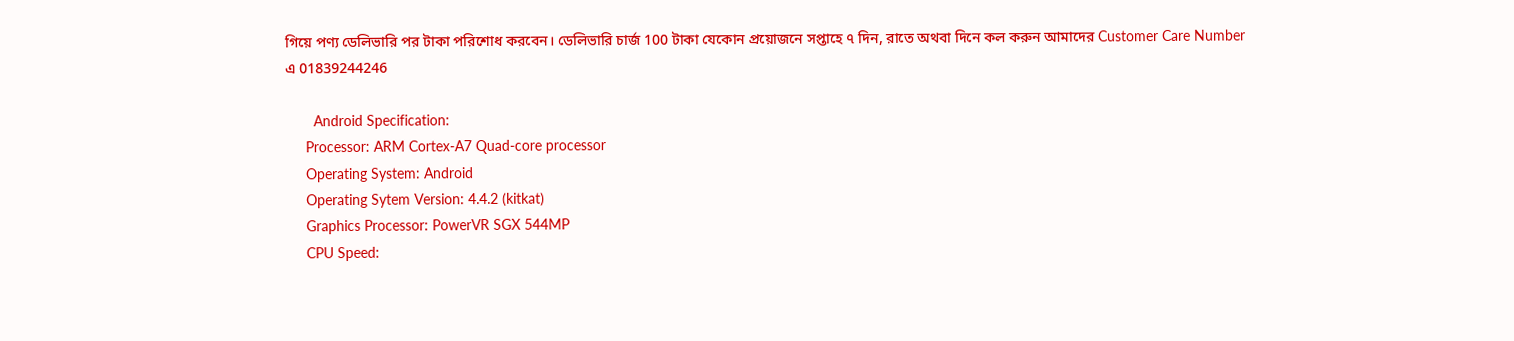গিয়ে পণ্য ডেলিভারি পর টাকা পরিশোধ করবেন। ডেলিভারি চার্জ 100 টাকা যেকোন প্রয়োজনে সপ্তাহে ৭ দিন, রাতে অথবা দিনে কল করুন আমাদের Customer Care Number এ 01839244246

       Android Specification:
     Processor: ARM Cortex-A7 Quad-core processor
     Operating System: Android
     Operating Sytem Version: 4.4.2 (kitkat)
     Graphics Processor: PowerVR SGX 544MP
     CPU Speed: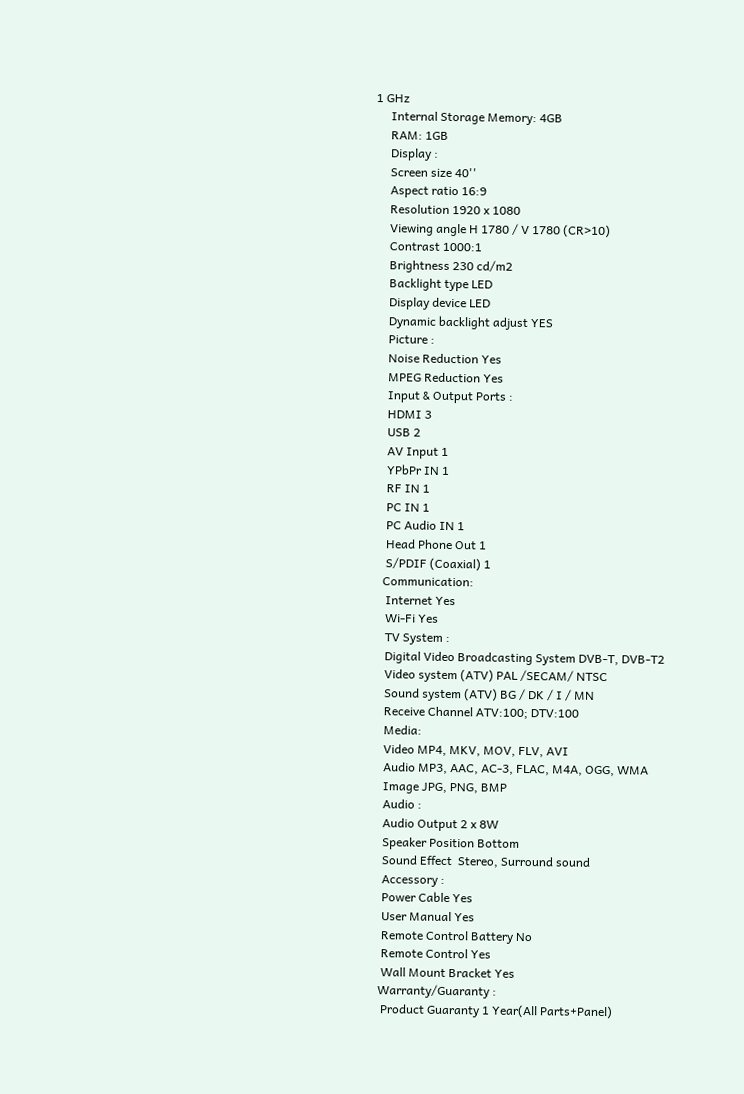1 GHz
     Internal Storage Memory: 4GB
     RAM: 1GB
     Display :
     Screen size 40''
     Aspect ratio 16:9
     Resolution 1920 x 1080
     Viewing angle H 1780 / V 1780 (CR>10)
     Contrast 1000:1
     Brightness 230 cd/m2
     Backlight type LED
     Display device LED
     Dynamic backlight adjust YES
     Picture :
     Noise Reduction Yes
     MPEG Reduction Yes
     Input & Output Ports :
     HDMI 3
     USB 2
     AV Input 1
     YPbPr IN 1
     RF IN 1
     PC IN 1
     PC Audio IN 1
     Head Phone Out 1
     S/PDIF (Coaxial) 1
    Communication:
     Internet Yes
     Wi-Fi Yes
     TV System :
     Digital Video Broadcasting System DVB-T, DVB-T2
     Video system (ATV) PAL /SECAM/ NTSC
     Sound system (ATV) BG / DK / I / MN
     Receive Channel ATV:100; DTV:100
     Media:
     Video MP4, MKV, MOV, FLV, AVI
     Audio MP3, AAC, AC-3, FLAC, M4A, OGG, WMA
     Image JPG, PNG, BMP
     Audio :
     Audio Output 2 x 8W
     Speaker Position Bottom
     Sound Effect  Stereo, Surround sound
     Accessory :
     Power Cable Yes
     User Manual Yes
     Remote Control Battery No
     Remote Control Yes
     Wall Mount Bracket Yes
    Warranty/Guaranty :
     Product Guaranty 1 Year(All Parts+Panel)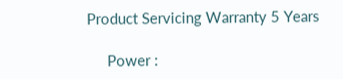Product Servicing Warranty 5 Years

     Power :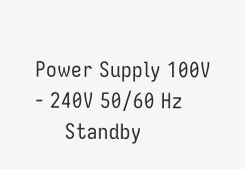Power Supply 100V - 240V 50/60 Hz
     Standby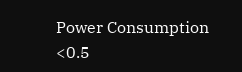Power Consumption <0.5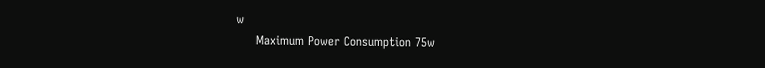w
     Maximum Power Consumption 75w